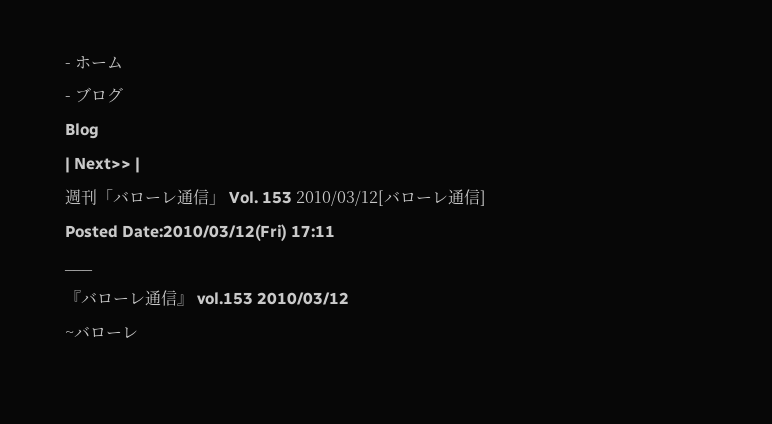- ホーム
- ブログ
Blog
| Next>> |
週刊「バローレ通信」 Vol. 153 2010/03/12[バローレ通信]
Posted Date:2010/03/12(Fri) 17:11
___
『バローレ通信』 vol.153 2010/03/12
~バローレ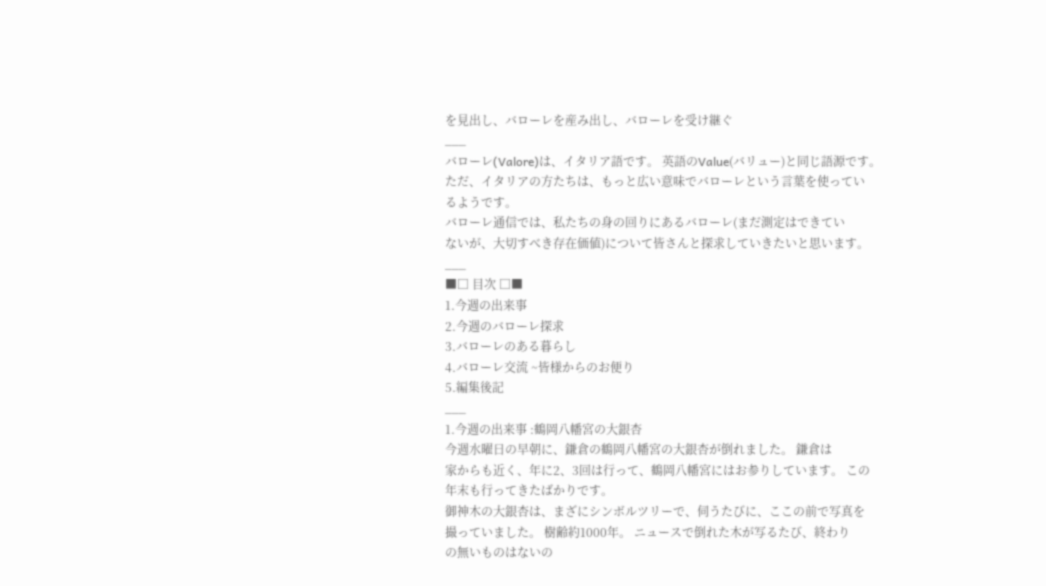を見出し、バローレを産み出し、バローレを受け継ぐ
___
バローレ(Valore)は、イタリア語です。 英語のValue(バリュー)と同じ語源です。
ただ、イタリアの方たちは、もっと広い意味でバローレという言葉を使ってい
るようです。
バローレ通信では、私たちの身の回りにあるバローレ(まだ測定はできてい
ないが、大切すべき存在価値)について皆さんと探求していきたいと思います。
___
■□ 目次 □■
1.今週の出来事
2.今週のバローレ探求
3.バローレのある暮らし
4.バローレ交流 ~皆様からのお便り
5.編集後記
___
1.今週の出来事 :鶴岡八幡宮の大銀杏
今週水曜日の早朝に、鎌倉の鶴岡八幡宮の大銀杏が倒れました。 鎌倉は
家からも近く、年に2、3回は行って、鶴岡八幡宮にはお参りしています。 この
年末も行ってきたばかりです。
御神木の大銀杏は、まざにシンボルツリーで、伺うたびに、ここの前で写真を
撮っていました。 樹齢約1000年。 ニュースで倒れた木が写るたび、終わり
の無いものはないの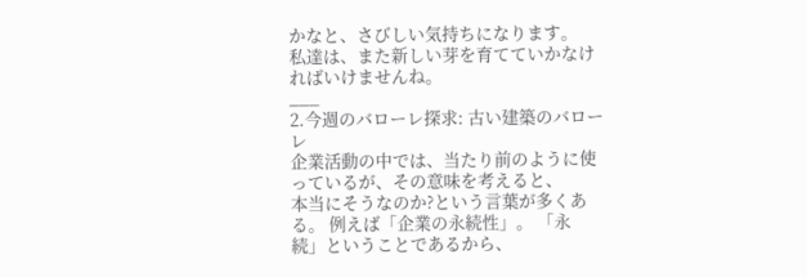かなと、さびしい気持ちになります。
私達は、また新しい芽を育てていかなければいけませんね。
___
2.今週のバローレ探求: 古い建築のバローレ
企業活動の中では、当たり前のように使っているが、その意味を考えると、
本当にそうなのか?という言葉が多くある。 例えば「企業の永続性」。 「永
続」ということであるから、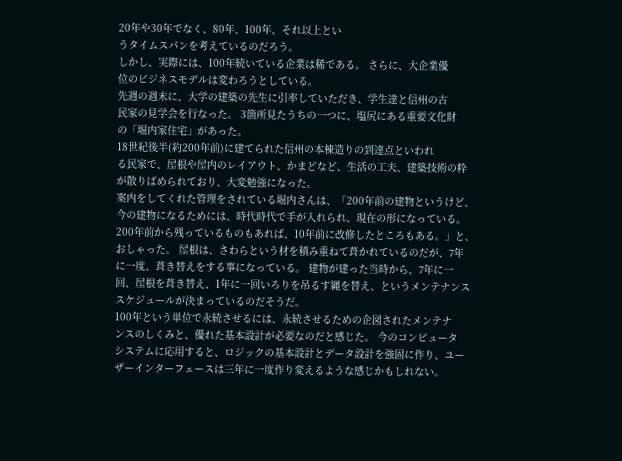20年や30年でなく、80年、100年、それ以上とい
うタイムスパンを考えているのだろう。
しかし、実際には、100年続いている企業は稀である。 さらに、大企業優
位のビジネスモデルは変わろうとしている。
先週の週末に、大学の建築の先生に引率していただき、学生達と信州の古
民家の見学会を行なった。 3箇所見たうちの一つに、塩尻にある重要文化財
の「堀内家住宅」があった。
18世紀後半(約200年前)に建てられた信州の本棟造りの到達点といわれ
る民家で、屋根や屋内のレイアウト、かまどなど、生活の工夫、建築技術の粋
が散りばめられており、大変勉強になった。
案内をしてくれた管理をされている堀内さんは、「200年前の建物というけど、
今の建物になるためには、時代時代で手が入れられ、現在の形になっている。
200年前から残っているものもあれば、10年前に改修したところもある。」と、
おしゃった。 屋根は、さわらという材を積み重ねて葺かれているのだが、7年
に一度、葺き替えをする事になっている。 建物が建った当時から、7年に一
回、屋根を葺き替え、1年に一回いろりを吊るす縄を替え、というメンテナンス
スケジュールが決まっているのだそうだ。
100年という単位で永続させるには、永続させるための企図されたメンテナ
ンスのしくみと、優れた基本設計が必要なのだと感じた。 今のコンピュータ
システムに応用すると、ロジックの基本設計とデータ設計を強固に作り、ユー
ザーインターフェースは三年に一度作り変えるような感じかもしれない。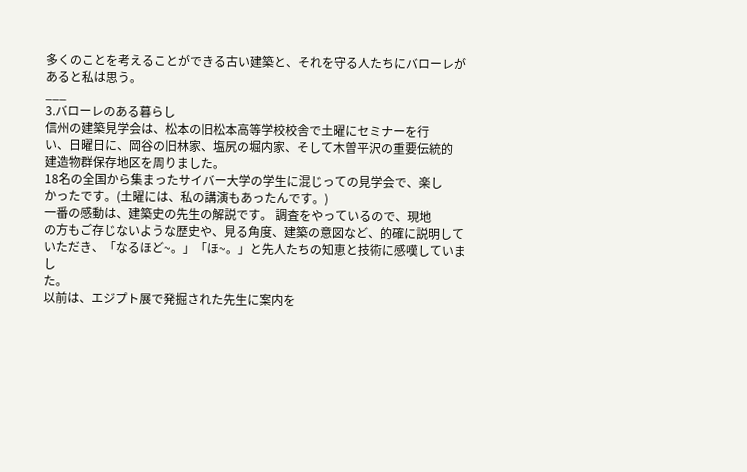多くのことを考えることができる古い建築と、それを守る人たちにバローレが
あると私は思う。
___
3.バローレのある暮らし
信州の建築見学会は、松本の旧松本高等学校校舎で土曜にセミナーを行
い、日曜日に、岡谷の旧林家、塩尻の堀内家、そして木曽平沢の重要伝統的
建造物群保存地区を周りました。
18名の全国から集まったサイバー大学の学生に混じっての見学会で、楽し
かったです。(土曜には、私の講演もあったんです。)
一番の感動は、建築史の先生の解説です。 調査をやっているので、現地
の方もご存じないような歴史や、見る角度、建築の意図など、的確に説明して
いただき、「なるほど~。」「ほ~。」と先人たちの知恵と技術に感嘆していまし
た。
以前は、エジプト展で発掘された先生に案内を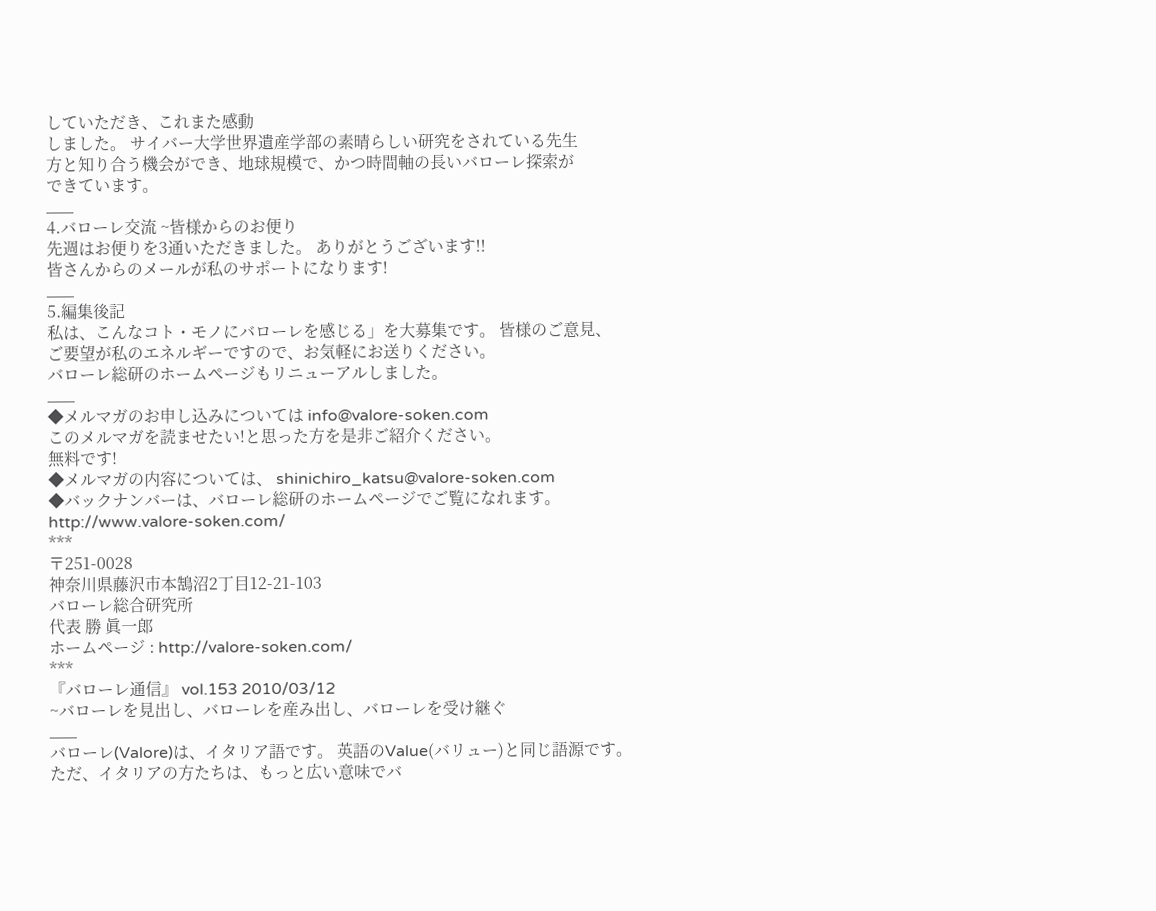していただき、これまた感動
しました。 サイバー大学世界遺産学部の素晴らしい研究をされている先生
方と知り合う機会ができ、地球規模で、かつ時間軸の長いバローレ探索が
できています。
___
4.バローレ交流 ~皆様からのお便り
先週はお便りを3通いただきました。 ありがとうございます!!
皆さんからのメールが私のサポートになります!
___
5.編集後記
私は、こんなコト・モノにバローレを感じる」を大募集です。 皆様のご意見、
ご要望が私のエネルギーですので、お気軽にお送りください。
バローレ総研のホームページもリニューアルしました。
___
◆メルマガのお申し込みについては info@valore-soken.com
このメルマガを読ませたい!と思った方を是非ご紹介ください。
無料です!
◆メルマガの内容については、 shinichiro_katsu@valore-soken.com
◆バックナンバーは、バローレ総研のホームページでご覧になれます。
http://www.valore-soken.com/
***
〒251-0028
神奈川県藤沢市本鵠沼2丁目12-21-103
バローレ総合研究所
代表 勝 眞一郎
ホームページ : http://valore-soken.com/
***
『バローレ通信』 vol.153 2010/03/12
~バローレを見出し、バローレを産み出し、バローレを受け継ぐ
___
バローレ(Valore)は、イタリア語です。 英語のValue(バリュー)と同じ語源です。
ただ、イタリアの方たちは、もっと広い意味でバ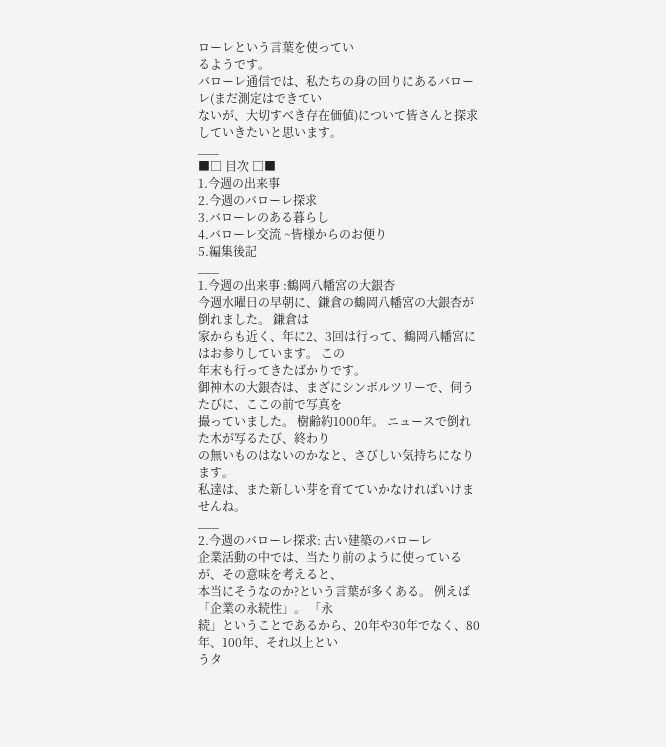ローレという言葉を使ってい
るようです。
バローレ通信では、私たちの身の回りにあるバローレ(まだ測定はできてい
ないが、大切すべき存在価値)について皆さんと探求していきたいと思います。
___
■□ 目次 □■
1.今週の出来事
2.今週のバローレ探求
3.バローレのある暮らし
4.バローレ交流 ~皆様からのお便り
5.編集後記
___
1.今週の出来事 :鶴岡八幡宮の大銀杏
今週水曜日の早朝に、鎌倉の鶴岡八幡宮の大銀杏が倒れました。 鎌倉は
家からも近く、年に2、3回は行って、鶴岡八幡宮にはお参りしています。 この
年末も行ってきたばかりです。
御神木の大銀杏は、まざにシンボルツリーで、伺うたびに、ここの前で写真を
撮っていました。 樹齢約1000年。 ニュースで倒れた木が写るたび、終わり
の無いものはないのかなと、さびしい気持ちになります。
私達は、また新しい芽を育てていかなければいけませんね。
___
2.今週のバローレ探求: 古い建築のバローレ
企業活動の中では、当たり前のように使っているが、その意味を考えると、
本当にそうなのか?という言葉が多くある。 例えば「企業の永続性」。 「永
続」ということであるから、20年や30年でなく、80年、100年、それ以上とい
うタ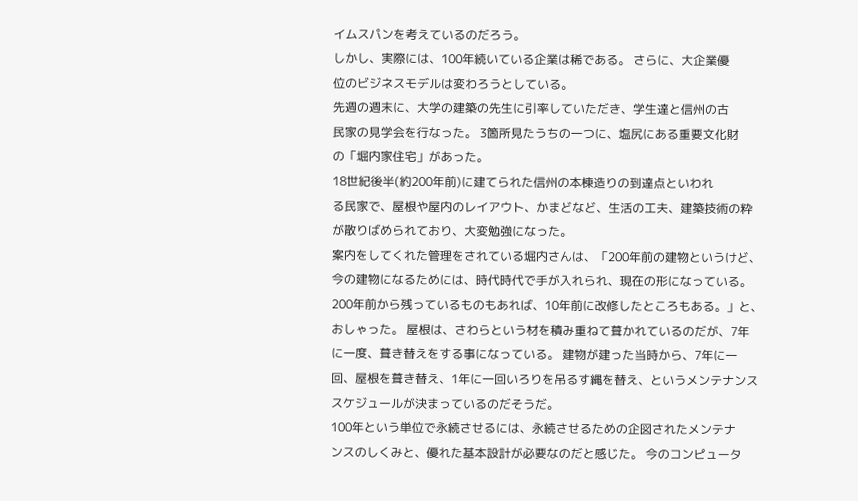イムスパンを考えているのだろう。
しかし、実際には、100年続いている企業は稀である。 さらに、大企業優
位のビジネスモデルは変わろうとしている。
先週の週末に、大学の建築の先生に引率していただき、学生達と信州の古
民家の見学会を行なった。 3箇所見たうちの一つに、塩尻にある重要文化財
の「堀内家住宅」があった。
18世紀後半(約200年前)に建てられた信州の本棟造りの到達点といわれ
る民家で、屋根や屋内のレイアウト、かまどなど、生活の工夫、建築技術の粋
が散りばめられており、大変勉強になった。
案内をしてくれた管理をされている堀内さんは、「200年前の建物というけど、
今の建物になるためには、時代時代で手が入れられ、現在の形になっている。
200年前から残っているものもあれば、10年前に改修したところもある。」と、
おしゃった。 屋根は、さわらという材を積み重ねて葺かれているのだが、7年
に一度、葺き替えをする事になっている。 建物が建った当時から、7年に一
回、屋根を葺き替え、1年に一回いろりを吊るす縄を替え、というメンテナンス
スケジュールが決まっているのだそうだ。
100年という単位で永続させるには、永続させるための企図されたメンテナ
ンスのしくみと、優れた基本設計が必要なのだと感じた。 今のコンピュータ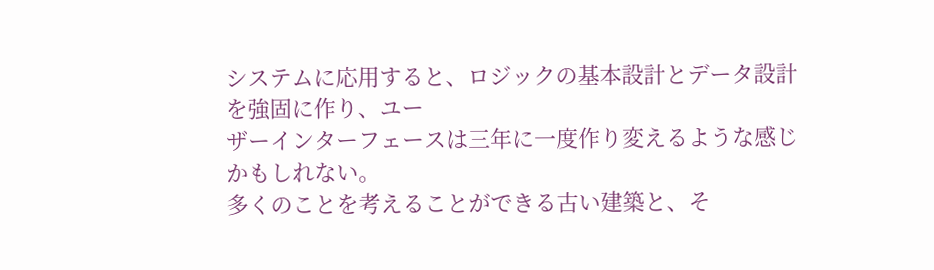システムに応用すると、ロジックの基本設計とデータ設計を強固に作り、ユー
ザーインターフェースは三年に一度作り変えるような感じかもしれない。
多くのことを考えることができる古い建築と、そ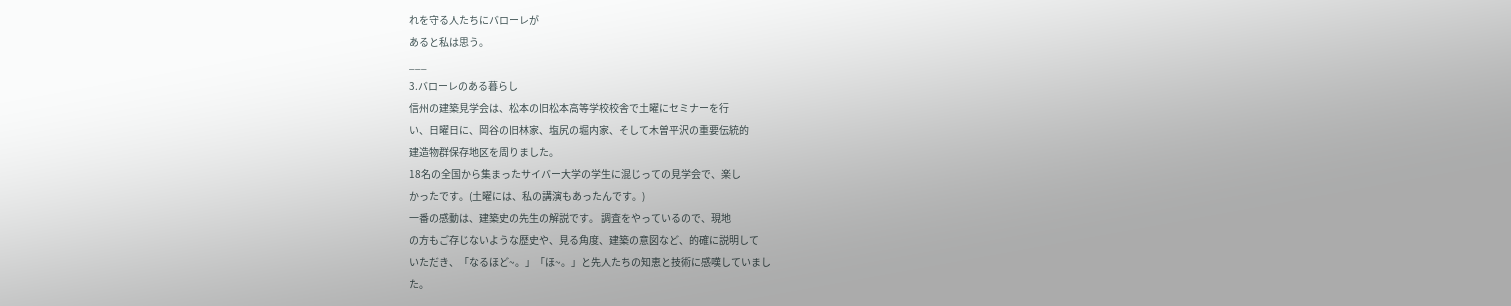れを守る人たちにバローレが
あると私は思う。
___
3.バローレのある暮らし
信州の建築見学会は、松本の旧松本高等学校校舎で土曜にセミナーを行
い、日曜日に、岡谷の旧林家、塩尻の堀内家、そして木曽平沢の重要伝統的
建造物群保存地区を周りました。
18名の全国から集まったサイバー大学の学生に混じっての見学会で、楽し
かったです。(土曜には、私の講演もあったんです。)
一番の感動は、建築史の先生の解説です。 調査をやっているので、現地
の方もご存じないような歴史や、見る角度、建築の意図など、的確に説明して
いただき、「なるほど~。」「ほ~。」と先人たちの知恵と技術に感嘆していまし
た。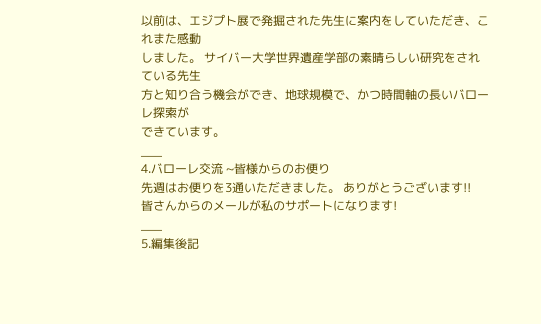以前は、エジプト展で発掘された先生に案内をしていただき、これまた感動
しました。 サイバー大学世界遺産学部の素晴らしい研究をされている先生
方と知り合う機会ができ、地球規模で、かつ時間軸の長いバローレ探索が
できています。
___
4.バローレ交流 ~皆様からのお便り
先週はお便りを3通いただきました。 ありがとうございます!!
皆さんからのメールが私のサポートになります!
___
5.編集後記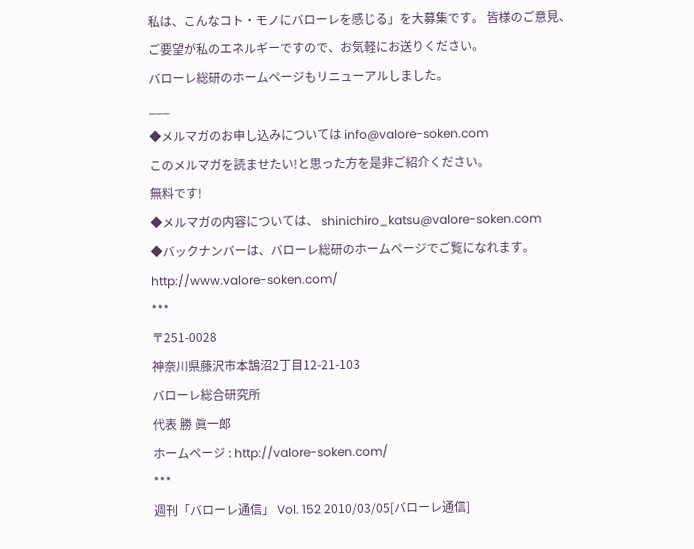私は、こんなコト・モノにバローレを感じる」を大募集です。 皆様のご意見、
ご要望が私のエネルギーですので、お気軽にお送りください。
バローレ総研のホームページもリニューアルしました。
___
◆メルマガのお申し込みについては info@valore-soken.com
このメルマガを読ませたい!と思った方を是非ご紹介ください。
無料です!
◆メルマガの内容については、 shinichiro_katsu@valore-soken.com
◆バックナンバーは、バローレ総研のホームページでご覧になれます。
http://www.valore-soken.com/
***
〒251-0028
神奈川県藤沢市本鵠沼2丁目12-21-103
バローレ総合研究所
代表 勝 眞一郎
ホームページ : http://valore-soken.com/
***
週刊「バローレ通信」 Vol. 152 2010/03/05[バローレ通信]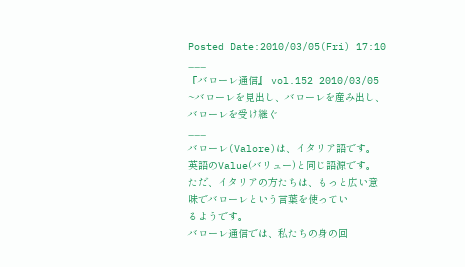Posted Date:2010/03/05(Fri) 17:10
___
『バローレ通信』 vol.152 2010/03/05
~バローレを見出し、バローレを産み出し、バローレを受け継ぐ
___
バローレ(Valore)は、イタリア語です。 英語のValue(バリュー)と同じ語源です。
ただ、イタリアの方たちは、もっと広い意味でバローレという言葉を使ってい
るようです。
バローレ通信では、私たちの身の回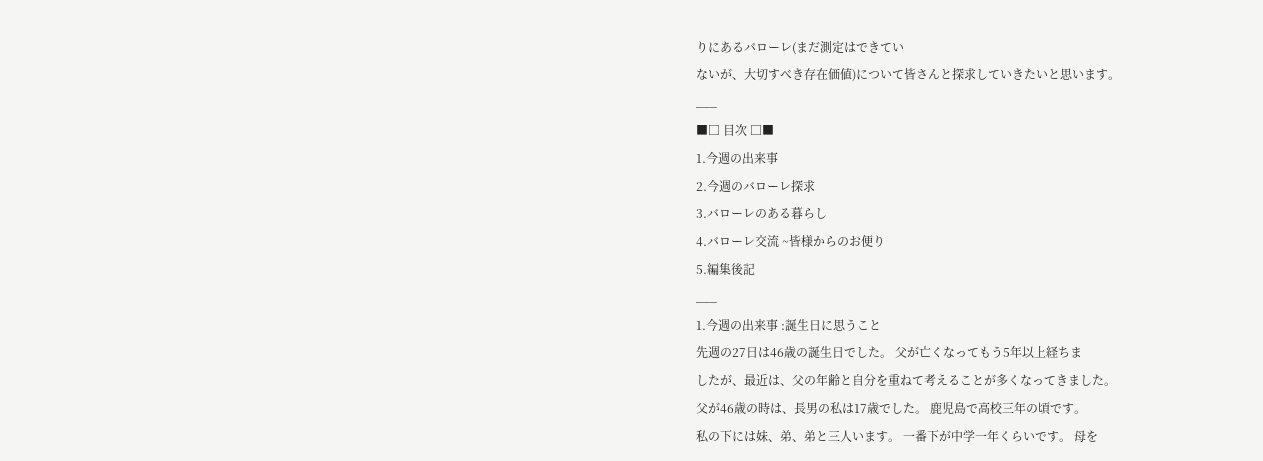りにあるバローレ(まだ測定はできてい
ないが、大切すべき存在価値)について皆さんと探求していきたいと思います。
___
■□ 目次 □■
1.今週の出来事
2.今週のバローレ探求
3.バローレのある暮らし
4.バローレ交流 ~皆様からのお便り
5.編集後記
___
1.今週の出来事 :誕生日に思うこと
先週の27日は46歳の誕生日でした。 父が亡くなってもう5年以上経ちま
したが、最近は、父の年齢と自分を重ねて考えることが多くなってきました。
父が46歳の時は、長男の私は17歳でした。 鹿児島で高校三年の頃です。
私の下には妹、弟、弟と三人います。 一番下が中学一年くらいです。 母を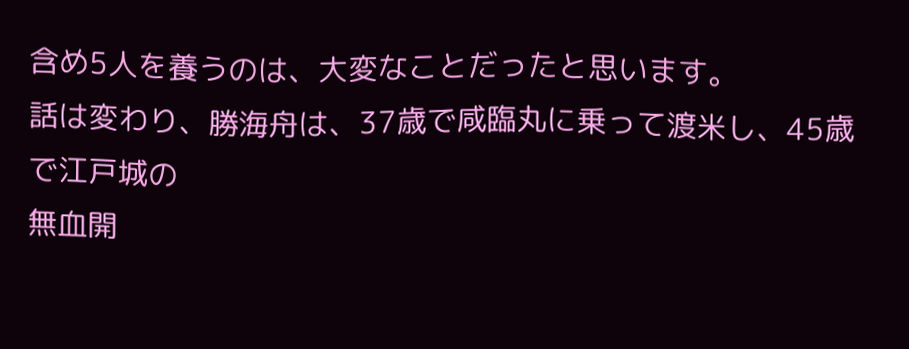含め5人を養うのは、大変なことだったと思います。
話は変わり、勝海舟は、37歳で咸臨丸に乗って渡米し、45歳で江戸城の
無血開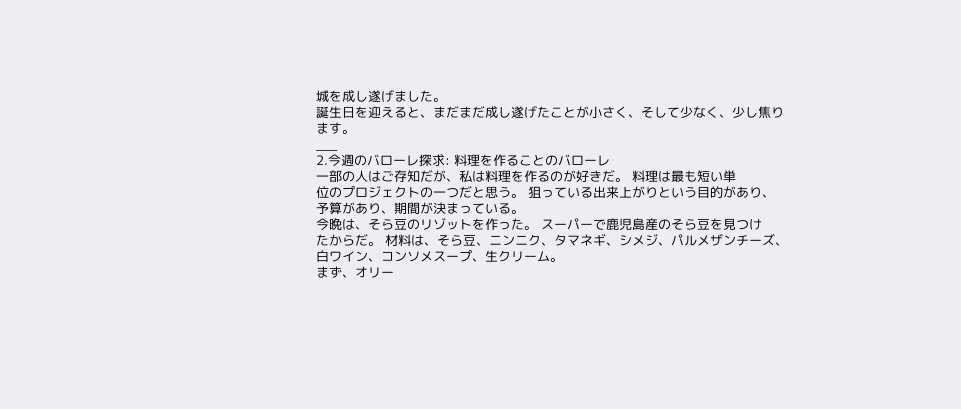城を成し遂げました。
誕生日を迎えると、まだまだ成し遂げたことが小さく、そして少なく、少し焦り
ます。
___
2.今週のバローレ探求: 料理を作ることのバローレ
一部の人はご存知だが、私は料理を作るのが好きだ。 料理は最も短い単
位のプロジェクトの一つだと思う。 狙っている出来上がりという目的があり、
予算があり、期間が決まっている。
今晩は、そら豆のリゾットを作った。 スーパーで鹿児島産のそら豆を見つけ
たからだ。 材料は、そら豆、ニンニク、タマネギ、シメジ、パルメザンチーズ、
白ワイン、コンソメスープ、生クリーム。
まず、オリー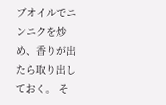ブオイルでニンニクを炒め、香りが出たら取り出しておく。 そ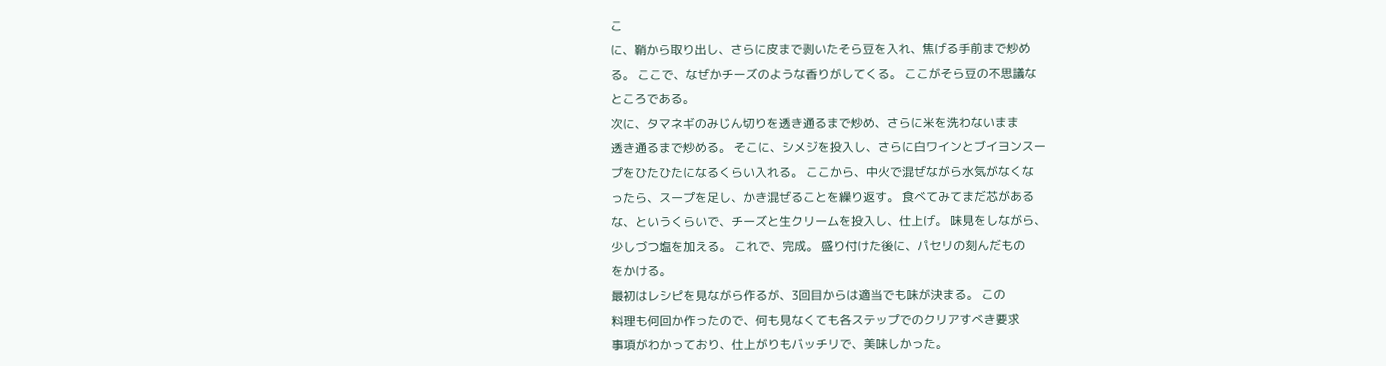こ
に、鞘から取り出し、さらに皮まで剥いたそら豆を入れ、焦げる手前まで炒め
る。 ここで、なぜかチーズのような香りがしてくる。 ここがそら豆の不思議な
ところである。
次に、タマネギのみじん切りを透き通るまで炒め、さらに米を洗わないまま
透き通るまで炒める。 そこに、シメジを投入し、さらに白ワインとブイヨンスー
プをひたひたになるくらい入れる。 ここから、中火で混ぜながら水気がなくな
ったら、スープを足し、かき混ぜることを繰り返す。 食べてみてまだ芯がある
な、というくらいで、チーズと生クリームを投入し、仕上げ。 味見をしながら、
少しづつ塩を加える。 これで、完成。 盛り付けた後に、パセリの刻んだもの
をかける。
最初はレシピを見ながら作るが、3回目からは適当でも味が決まる。 この
料理も何回か作ったので、何も見なくても各ステップでのクリアすべき要求
事項がわかっており、仕上がりもバッチリで、美味しかった。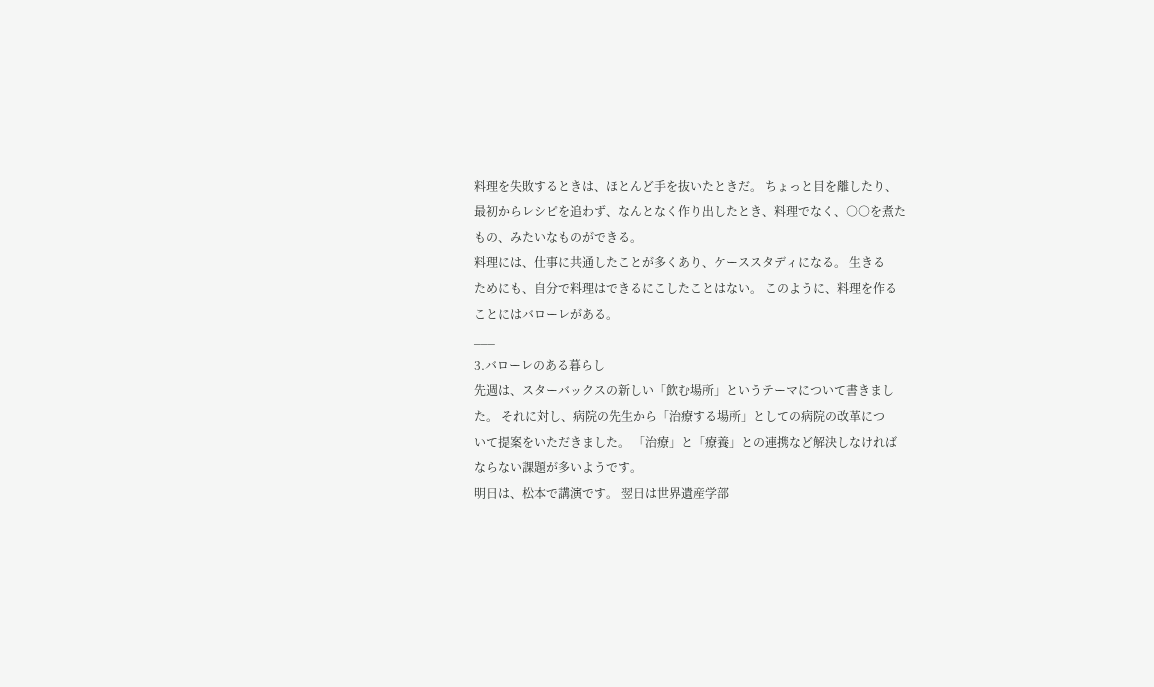料理を失敗するときは、ほとんど手を抜いたときだ。 ちょっと目を離したり、
最初からレシピを追わず、なんとなく作り出したとき、料理でなく、○○を煮た
もの、みたいなものができる。
料理には、仕事に共通したことが多くあり、ケーススタディになる。 生きる
ためにも、自分で料理はできるにこしたことはない。 このように、料理を作る
ことにはバローレがある。
___
3.バローレのある暮らし
先週は、スターバックスの新しい「飲む場所」というテーマについて書きまし
た。 それに対し、病院の先生から「治療する場所」としての病院の改革につ
いて提案をいただきました。 「治療」と「療養」との連携など解決しなければ
ならない課題が多いようです。
明日は、松本で講演です。 翌日は世界遺産学部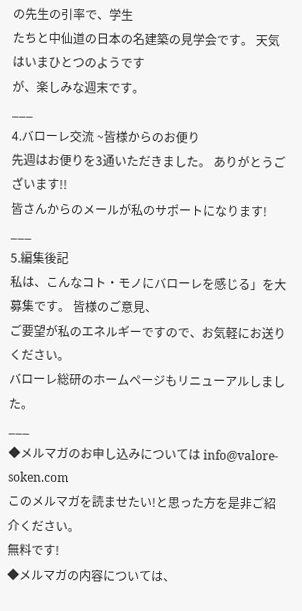の先生の引率で、学生
たちと中仙道の日本の名建築の見学会です。 天気はいまひとつのようです
が、楽しみな週末です。
___
4.バローレ交流 ~皆様からのお便り
先週はお便りを3通いただきました。 ありがとうございます!!
皆さんからのメールが私のサポートになります!
___
5.編集後記
私は、こんなコト・モノにバローレを感じる」を大募集です。 皆様のご意見、
ご要望が私のエネルギーですので、お気軽にお送りください。
バローレ総研のホームページもリニューアルしました。
___
◆メルマガのお申し込みについては info@valore-soken.com
このメルマガを読ませたい!と思った方を是非ご紹介ください。
無料です!
◆メルマガの内容については、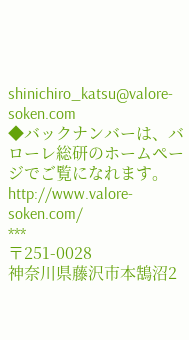shinichiro_katsu@valore-soken.com
◆バックナンバーは、バローレ総研のホームページでご覧になれます。
http://www.valore-soken.com/
***
〒251-0028
神奈川県藤沢市本鵠沼2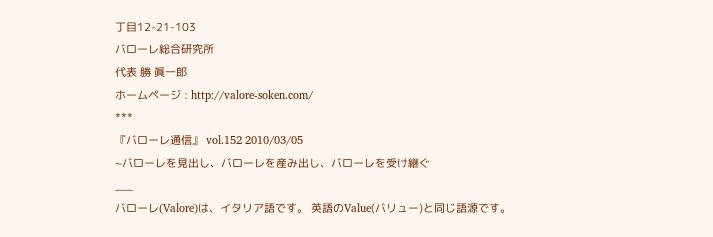丁目12-21-103
バローレ総合研究所
代表 勝 眞一郎
ホームページ : http://valore-soken.com/
***
『バローレ通信』 vol.152 2010/03/05
~バローレを見出し、バローレを産み出し、バローレを受け継ぐ
___
バローレ(Valore)は、イタリア語です。 英語のValue(バリュー)と同じ語源です。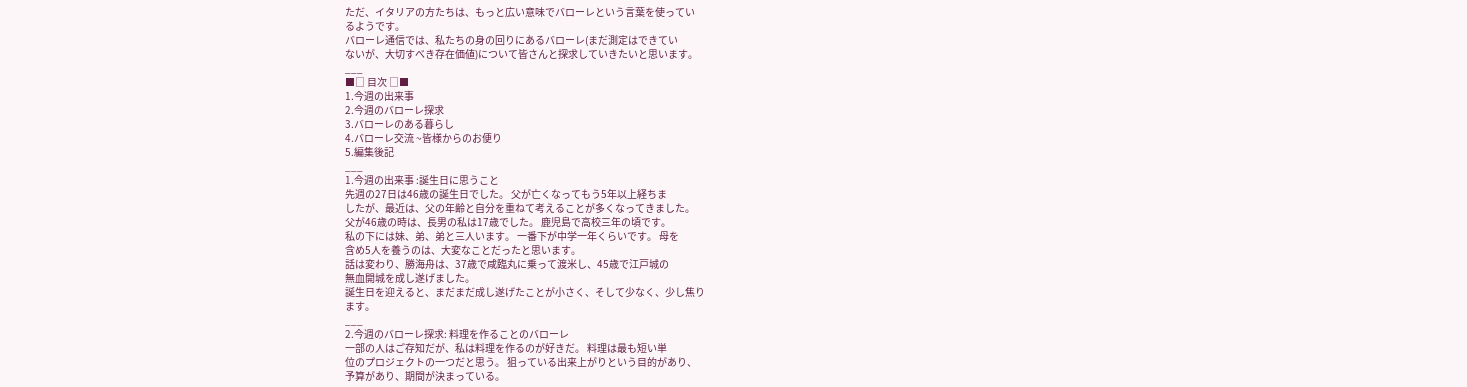ただ、イタリアの方たちは、もっと広い意味でバローレという言葉を使ってい
るようです。
バローレ通信では、私たちの身の回りにあるバローレ(まだ測定はできてい
ないが、大切すべき存在価値)について皆さんと探求していきたいと思います。
___
■□ 目次 □■
1.今週の出来事
2.今週のバローレ探求
3.バローレのある暮らし
4.バローレ交流 ~皆様からのお便り
5.編集後記
___
1.今週の出来事 :誕生日に思うこと
先週の27日は46歳の誕生日でした。 父が亡くなってもう5年以上経ちま
したが、最近は、父の年齢と自分を重ねて考えることが多くなってきました。
父が46歳の時は、長男の私は17歳でした。 鹿児島で高校三年の頃です。
私の下には妹、弟、弟と三人います。 一番下が中学一年くらいです。 母を
含め5人を養うのは、大変なことだったと思います。
話は変わり、勝海舟は、37歳で咸臨丸に乗って渡米し、45歳で江戸城の
無血開城を成し遂げました。
誕生日を迎えると、まだまだ成し遂げたことが小さく、そして少なく、少し焦り
ます。
___
2.今週のバローレ探求: 料理を作ることのバローレ
一部の人はご存知だが、私は料理を作るのが好きだ。 料理は最も短い単
位のプロジェクトの一つだと思う。 狙っている出来上がりという目的があり、
予算があり、期間が決まっている。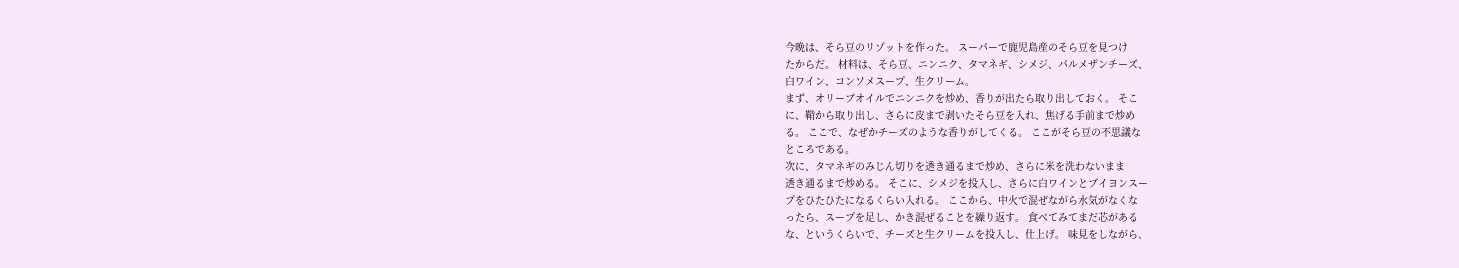今晩は、そら豆のリゾットを作った。 スーパーで鹿児島産のそら豆を見つけ
たからだ。 材料は、そら豆、ニンニク、タマネギ、シメジ、パルメザンチーズ、
白ワイン、コンソメスープ、生クリーム。
まず、オリーブオイルでニンニクを炒め、香りが出たら取り出しておく。 そこ
に、鞘から取り出し、さらに皮まで剥いたそら豆を入れ、焦げる手前まで炒め
る。 ここで、なぜかチーズのような香りがしてくる。 ここがそら豆の不思議な
ところである。
次に、タマネギのみじん切りを透き通るまで炒め、さらに米を洗わないまま
透き通るまで炒める。 そこに、シメジを投入し、さらに白ワインとブイヨンスー
プをひたひたになるくらい入れる。 ここから、中火で混ぜながら水気がなくな
ったら、スープを足し、かき混ぜることを繰り返す。 食べてみてまだ芯がある
な、というくらいで、チーズと生クリームを投入し、仕上げ。 味見をしながら、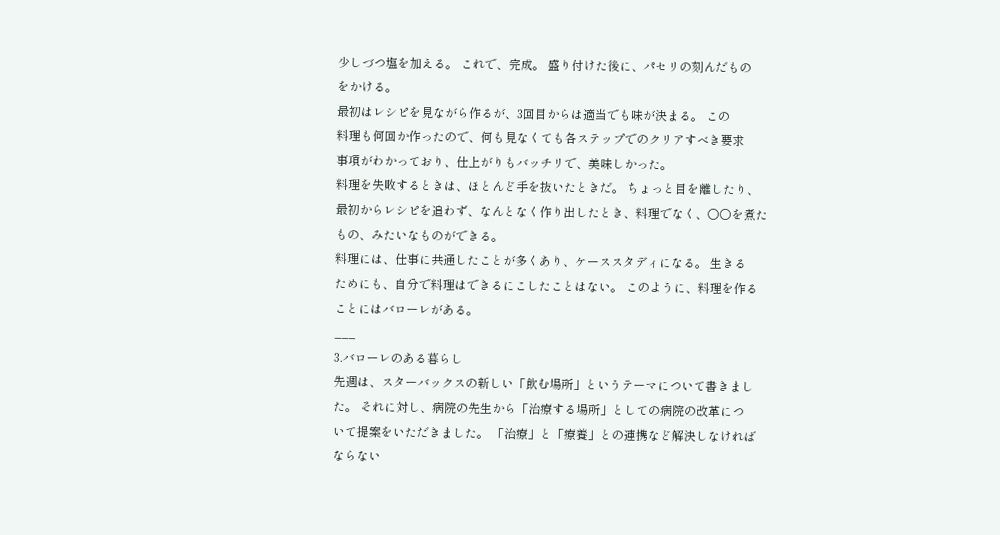少しづつ塩を加える。 これで、完成。 盛り付けた後に、パセリの刻んだもの
をかける。
最初はレシピを見ながら作るが、3回目からは適当でも味が決まる。 この
料理も何回か作ったので、何も見なくても各ステップでのクリアすべき要求
事項がわかっており、仕上がりもバッチリで、美味しかった。
料理を失敗するときは、ほとんど手を抜いたときだ。 ちょっと目を離したり、
最初からレシピを追わず、なんとなく作り出したとき、料理でなく、○○を煮た
もの、みたいなものができる。
料理には、仕事に共通したことが多くあり、ケーススタディになる。 生きる
ためにも、自分で料理はできるにこしたことはない。 このように、料理を作る
ことにはバローレがある。
___
3.バローレのある暮らし
先週は、スターバックスの新しい「飲む場所」というテーマについて書きまし
た。 それに対し、病院の先生から「治療する場所」としての病院の改革につ
いて提案をいただきました。 「治療」と「療養」との連携など解決しなければ
ならない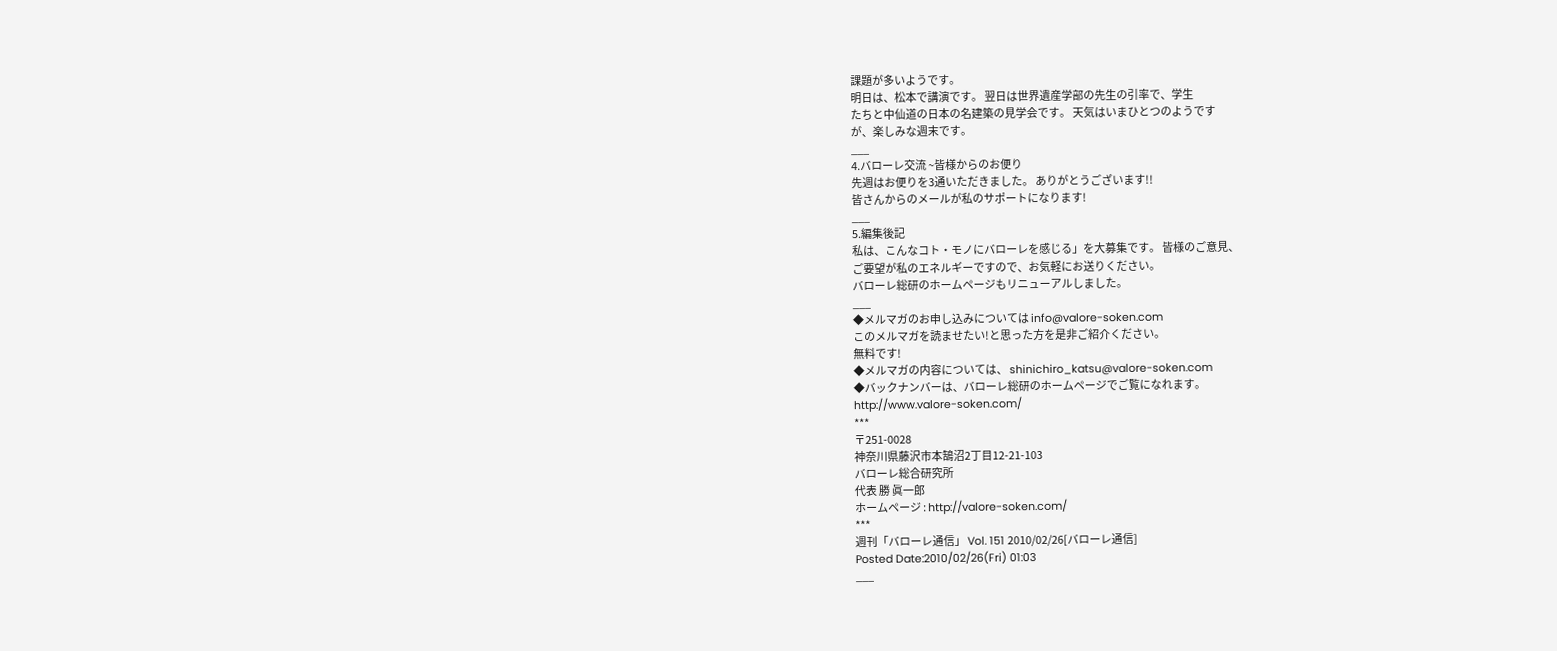課題が多いようです。
明日は、松本で講演です。 翌日は世界遺産学部の先生の引率で、学生
たちと中仙道の日本の名建築の見学会です。 天気はいまひとつのようです
が、楽しみな週末です。
___
4.バローレ交流 ~皆様からのお便り
先週はお便りを3通いただきました。 ありがとうございます!!
皆さんからのメールが私のサポートになります!
___
5.編集後記
私は、こんなコト・モノにバローレを感じる」を大募集です。 皆様のご意見、
ご要望が私のエネルギーですので、お気軽にお送りください。
バローレ総研のホームページもリニューアルしました。
___
◆メルマガのお申し込みについては info@valore-soken.com
このメルマガを読ませたい!と思った方を是非ご紹介ください。
無料です!
◆メルマガの内容については、 shinichiro_katsu@valore-soken.com
◆バックナンバーは、バローレ総研のホームページでご覧になれます。
http://www.valore-soken.com/
***
〒251-0028
神奈川県藤沢市本鵠沼2丁目12-21-103
バローレ総合研究所
代表 勝 眞一郎
ホームページ : http://valore-soken.com/
***
週刊「バローレ通信」 Vol. 151 2010/02/26[バローレ通信]
Posted Date:2010/02/26(Fri) 01:03
___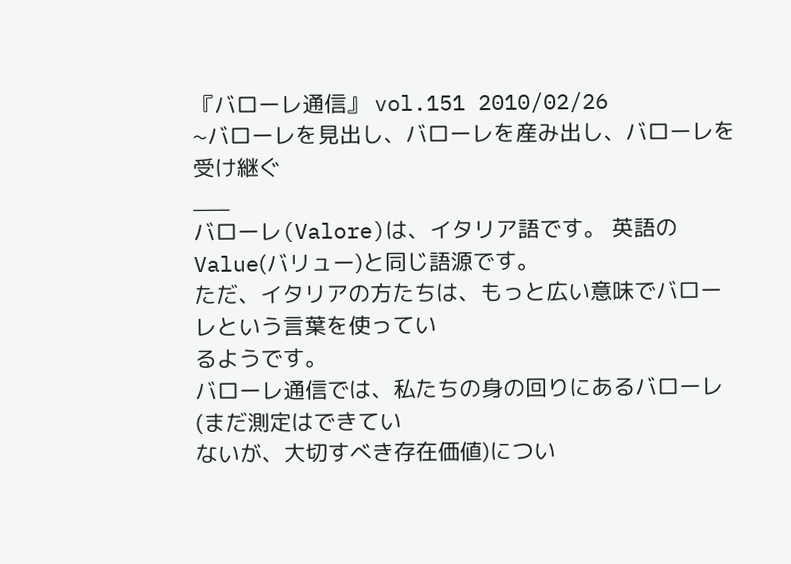『バローレ通信』 vol.151 2010/02/26
~バローレを見出し、バローレを産み出し、バローレを受け継ぐ
___
バローレ(Valore)は、イタリア語です。 英語のValue(バリュー)と同じ語源です。
ただ、イタリアの方たちは、もっと広い意味でバローレという言葉を使ってい
るようです。
バローレ通信では、私たちの身の回りにあるバローレ(まだ測定はできてい
ないが、大切すべき存在価値)につい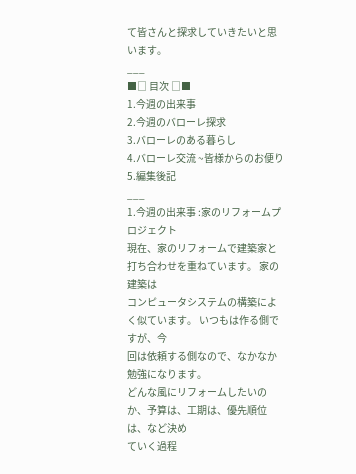て皆さんと探求していきたいと思います。
___
■□ 目次 □■
1.今週の出来事
2.今週のバローレ探求
3.バローレのある暮らし
4.バローレ交流 ~皆様からのお便り
5.編集後記
___
1.今週の出来事 :家のリフォームプロジェクト
現在、家のリフォームで建築家と打ち合わせを重ねています。 家の建築は
コンピュータシステムの構築によく似ています。 いつもは作る側ですが、今
回は依頼する側なので、なかなか勉強になります。
どんな風にリフォームしたいのか、予算は、工期は、優先順位は、など決め
ていく過程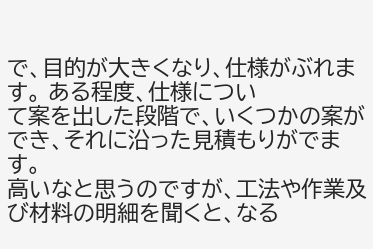で、目的が大きくなり、仕様がぶれます。 ある程度、仕様につい
て案を出した段階で、いくつかの案ができ、それに沿った見積もりがでます。
高いなと思うのですが、工法や作業及び材料の明細を聞くと、なる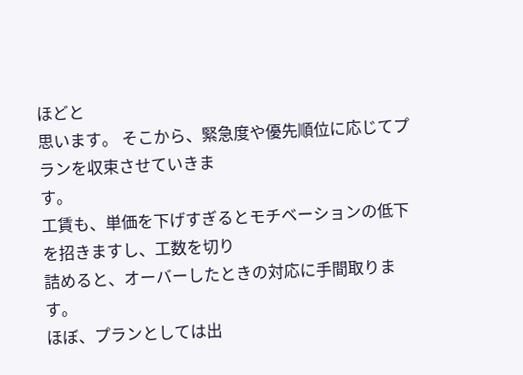ほどと
思います。 そこから、緊急度や優先順位に応じてプランを収束させていきま
す。
工賃も、単価を下げすぎるとモチベーションの低下を招きますし、工数を切り
詰めると、オーバーしたときの対応に手間取ります。
ほぼ、プランとしては出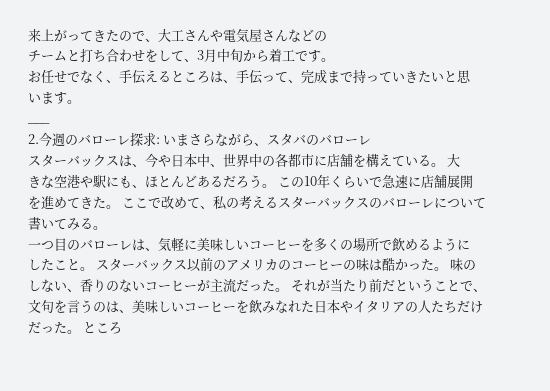来上がってきたので、大工さんや電気屋さんなどの
チームと打ち合わせをして、3月中旬から着工です。
お任せでなく、手伝えるところは、手伝って、完成まで持っていきたいと思
います。
___
2.今週のバローレ探求: いまさらながら、スタバのバローレ
スターバックスは、今や日本中、世界中の各都市に店舗を構えている。 大
きな空港や駅にも、ほとんどあるだろう。 この10年くらいで急速に店舗展開
を進めてきた。 ここで改めて、私の考えるスターバックスのバローレについて
書いてみる。
一つ目のバローレは、気軽に美味しいコーヒーを多くの場所で飲めるように
したこと。 スターバックス以前のアメリカのコーヒーの味は酷かった。 味の
しない、香りのないコーヒーが主流だった。 それが当たり前だということで、
文句を言うのは、美味しいコーヒーを飲みなれた日本やイタリアの人たちだけ
だった。 ところ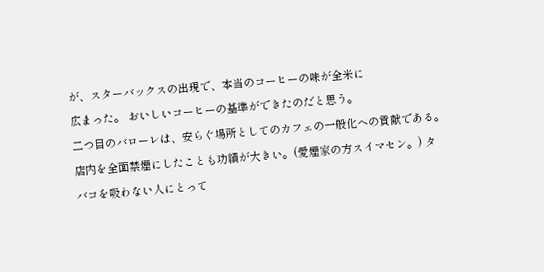が、スターバックスの出現で、本当のコーヒーの味が全米に
広まった。 おいしいコーヒーの基準ができたのだと思う。
二つ目のバローレは、安らぐ場所としてのカフェの一般化への貢献である。
店内を全面禁煙にしたことも功績が大きい。(愛煙家の方スイマセン。) タ
バコを吸わない人にとって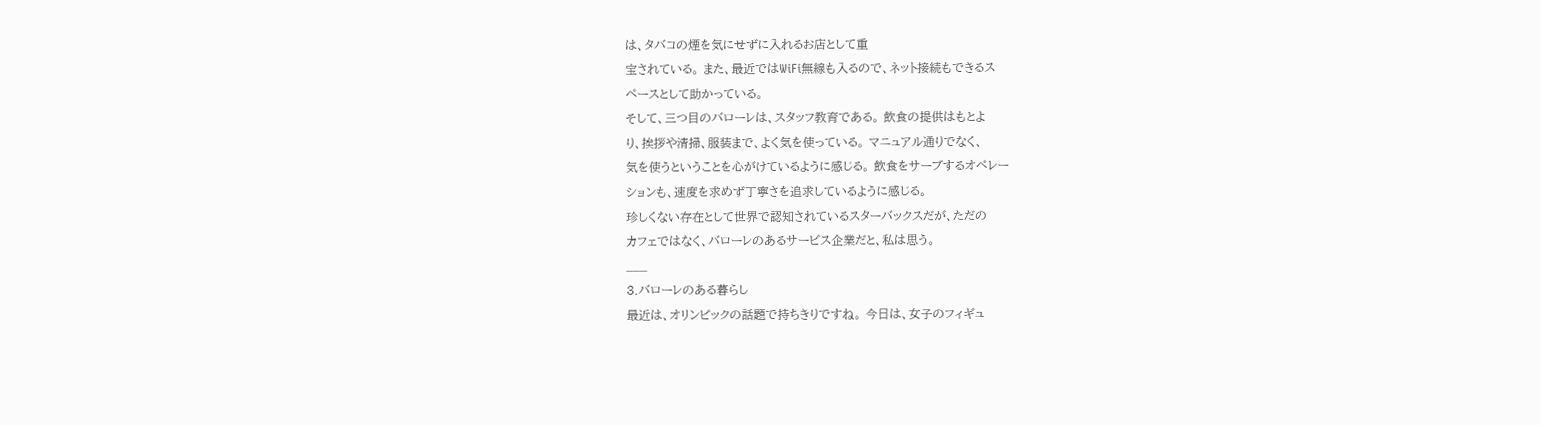は、タバコの煙を気にせずに入れるお店として重
宝されている。 また、最近ではWiFi無線も入るので、ネット接続もできるス
ペースとして助かっている。
そして、三つ目のバローレは、スタッフ教育である。 飲食の提供はもとよ
り、挨拶や清掃、服装まで、よく気を使っている。 マニュアル通りでなく、
気を使うということを心がけているように感じる。 飲食をサーブするオペレー
ションも、速度を求めず丁寧さを追求しているように感じる。
珍しくない存在として世界で認知されているスターバックスだが、ただの
カフェではなく、バローレのあるサービス企業だと、私は思う。
___
3.バローレのある暮らし
最近は、オリンピックの話題で持ちきりですね。 今日は、女子のフィギュ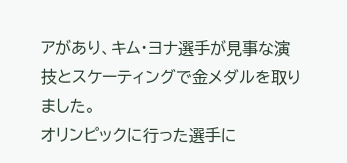アがあり、キム・ヨナ選手が見事な演技とスケーティングで金メダルを取り
ました。
オリンピックに行った選手に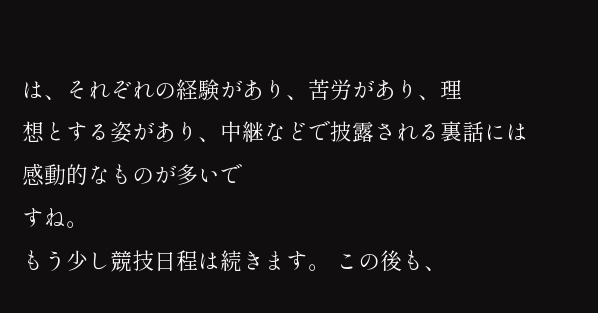は、それぞれの経験があり、苦労があり、理
想とする姿があり、中継などで披露される裏話には感動的なものが多いで
すね。
もう少し競技日程は続きます。 この後も、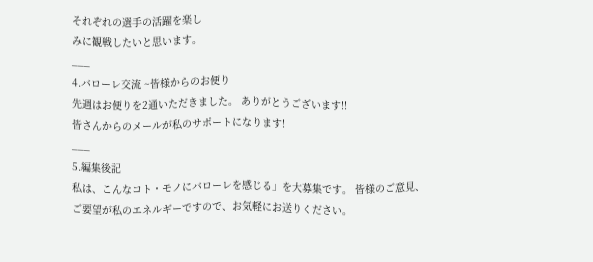それぞれの選手の活躍を楽し
みに観戦したいと思います。
___
4.バローレ交流 ~皆様からのお便り
先週はお便りを2通いただきました。 ありがとうございます!!
皆さんからのメールが私のサポートになります!
___
5.編集後記
私は、こんなコト・モノにバローレを感じる」を大募集です。 皆様のご意見、
ご要望が私のエネルギーですので、お気軽にお送りください。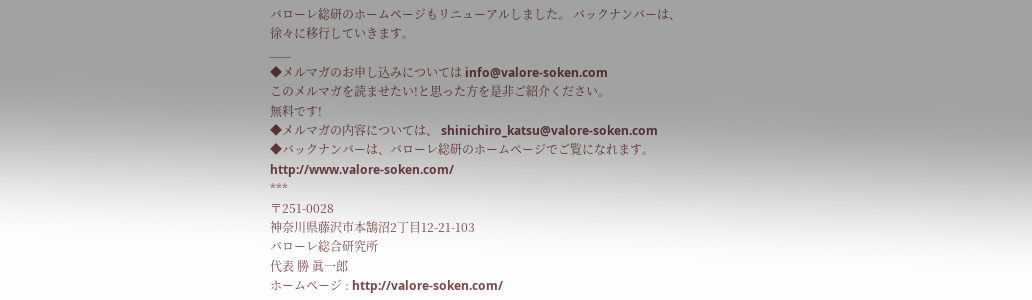バローレ総研のホームページもリニューアルしました。 バックナンバーは、
徐々に移行していきます。
___
◆メルマガのお申し込みについては info@valore-soken.com
このメルマガを読ませたい!と思った方を是非ご紹介ください。
無料です!
◆メルマガの内容については、 shinichiro_katsu@valore-soken.com
◆バックナンバーは、バローレ総研のホームページでご覧になれます。
http://www.valore-soken.com/
***
〒251-0028
神奈川県藤沢市本鵠沼2丁目12-21-103
バローレ総合研究所
代表 勝 眞一郎
ホームページ : http://valore-soken.com/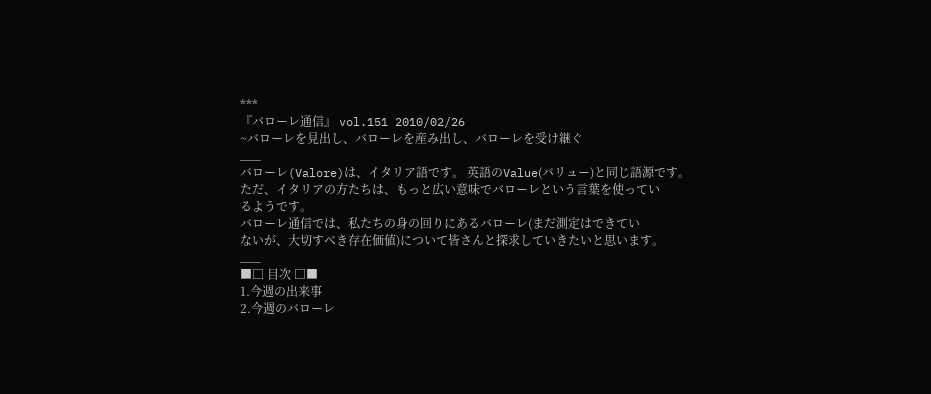***
『バローレ通信』 vol.151 2010/02/26
~バローレを見出し、バローレを産み出し、バローレを受け継ぐ
___
バローレ(Valore)は、イタリア語です。 英語のValue(バリュー)と同じ語源です。
ただ、イタリアの方たちは、もっと広い意味でバローレという言葉を使ってい
るようです。
バローレ通信では、私たちの身の回りにあるバローレ(まだ測定はできてい
ないが、大切すべき存在価値)について皆さんと探求していきたいと思います。
___
■□ 目次 □■
1.今週の出来事
2.今週のバローレ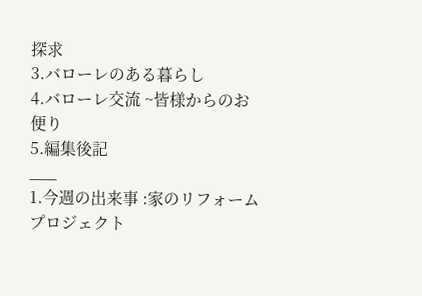探求
3.バローレのある暮らし
4.バローレ交流 ~皆様からのお便り
5.編集後記
___
1.今週の出来事 :家のリフォームプロジェクト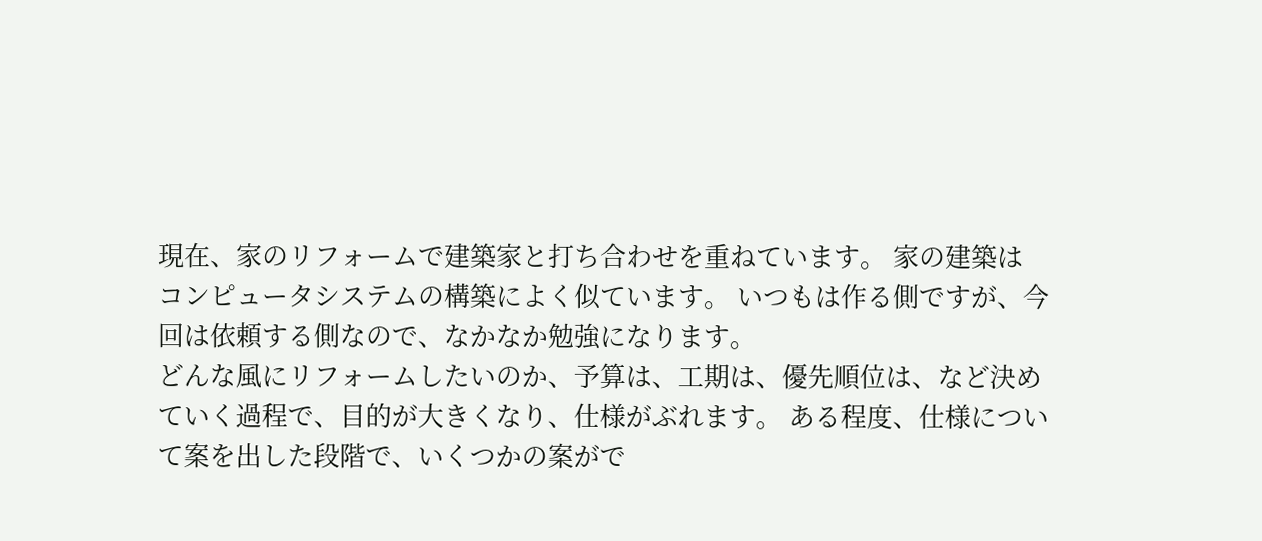現在、家のリフォームで建築家と打ち合わせを重ねています。 家の建築は
コンピュータシステムの構築によく似ています。 いつもは作る側ですが、今
回は依頼する側なので、なかなか勉強になります。
どんな風にリフォームしたいのか、予算は、工期は、優先順位は、など決め
ていく過程で、目的が大きくなり、仕様がぶれます。 ある程度、仕様につい
て案を出した段階で、いくつかの案がで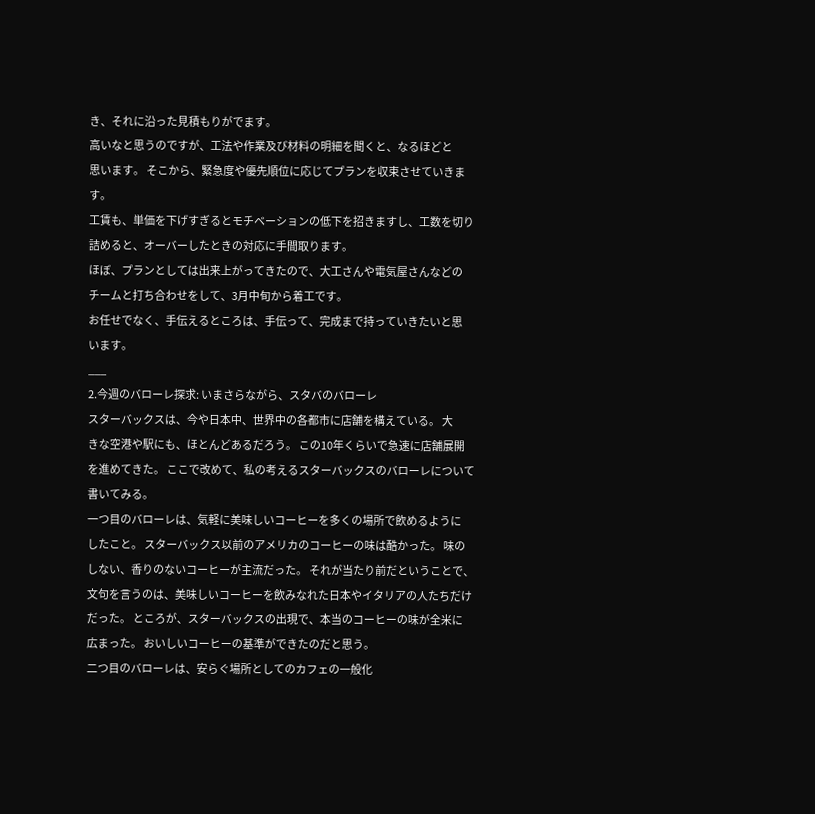き、それに沿った見積もりがでます。
高いなと思うのですが、工法や作業及び材料の明細を聞くと、なるほどと
思います。 そこから、緊急度や優先順位に応じてプランを収束させていきま
す。
工賃も、単価を下げすぎるとモチベーションの低下を招きますし、工数を切り
詰めると、オーバーしたときの対応に手間取ります。
ほぼ、プランとしては出来上がってきたので、大工さんや電気屋さんなどの
チームと打ち合わせをして、3月中旬から着工です。
お任せでなく、手伝えるところは、手伝って、完成まで持っていきたいと思
います。
___
2.今週のバローレ探求: いまさらながら、スタバのバローレ
スターバックスは、今や日本中、世界中の各都市に店舗を構えている。 大
きな空港や駅にも、ほとんどあるだろう。 この10年くらいで急速に店舗展開
を進めてきた。 ここで改めて、私の考えるスターバックスのバローレについて
書いてみる。
一つ目のバローレは、気軽に美味しいコーヒーを多くの場所で飲めるように
したこと。 スターバックス以前のアメリカのコーヒーの味は酷かった。 味の
しない、香りのないコーヒーが主流だった。 それが当たり前だということで、
文句を言うのは、美味しいコーヒーを飲みなれた日本やイタリアの人たちだけ
だった。 ところが、スターバックスの出現で、本当のコーヒーの味が全米に
広まった。 おいしいコーヒーの基準ができたのだと思う。
二つ目のバローレは、安らぐ場所としてのカフェの一般化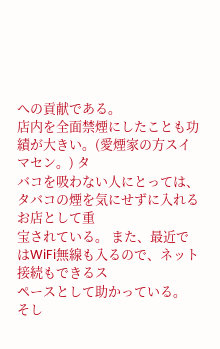への貢献である。
店内を全面禁煙にしたことも功績が大きい。(愛煙家の方スイマセン。) タ
バコを吸わない人にとっては、タバコの煙を気にせずに入れるお店として重
宝されている。 また、最近ではWiFi無線も入るので、ネット接続もできるス
ペースとして助かっている。
そし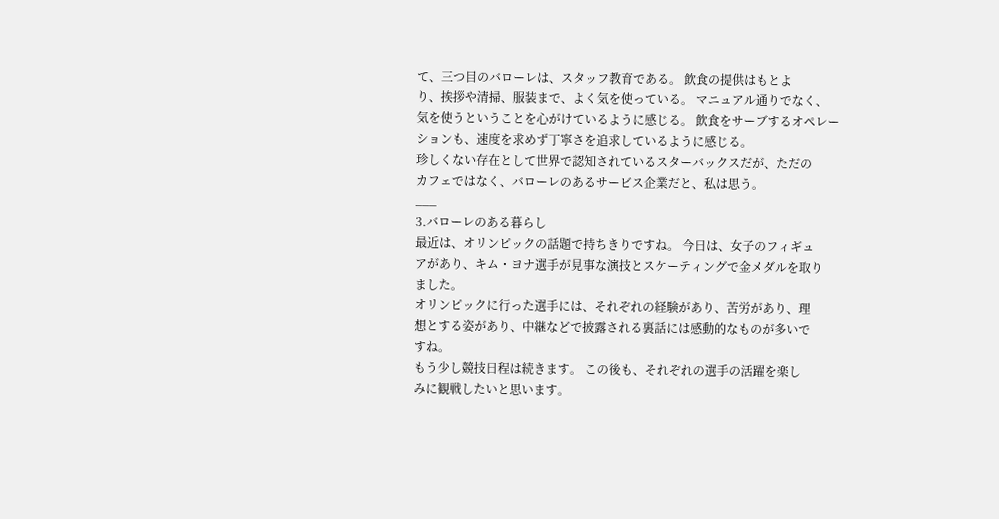て、三つ目のバローレは、スタッフ教育である。 飲食の提供はもとよ
り、挨拶や清掃、服装まで、よく気を使っている。 マニュアル通りでなく、
気を使うということを心がけているように感じる。 飲食をサーブするオペレー
ションも、速度を求めず丁寧さを追求しているように感じる。
珍しくない存在として世界で認知されているスターバックスだが、ただの
カフェではなく、バローレのあるサービス企業だと、私は思う。
___
3.バローレのある暮らし
最近は、オリンピックの話題で持ちきりですね。 今日は、女子のフィギュ
アがあり、キム・ヨナ選手が見事な演技とスケーティングで金メダルを取り
ました。
オリンピックに行った選手には、それぞれの経験があり、苦労があり、理
想とする姿があり、中継などで披露される裏話には感動的なものが多いで
すね。
もう少し競技日程は続きます。 この後も、それぞれの選手の活躍を楽し
みに観戦したいと思います。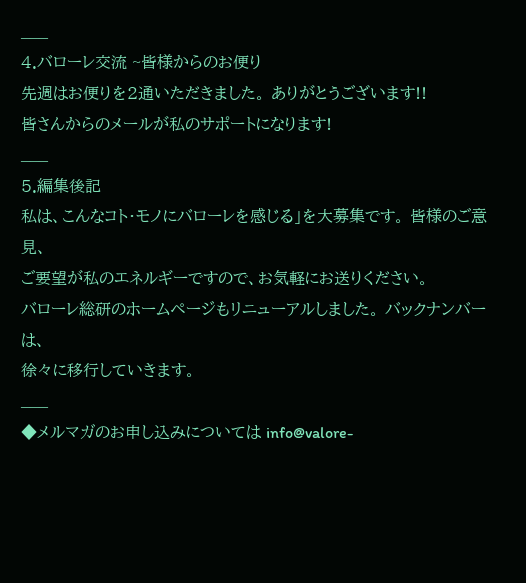___
4.バローレ交流 ~皆様からのお便り
先週はお便りを2通いただきました。 ありがとうございます!!
皆さんからのメールが私のサポートになります!
___
5.編集後記
私は、こんなコト・モノにバローレを感じる」を大募集です。 皆様のご意見、
ご要望が私のエネルギーですので、お気軽にお送りください。
バローレ総研のホームページもリニューアルしました。 バックナンバーは、
徐々に移行していきます。
___
◆メルマガのお申し込みについては info@valore-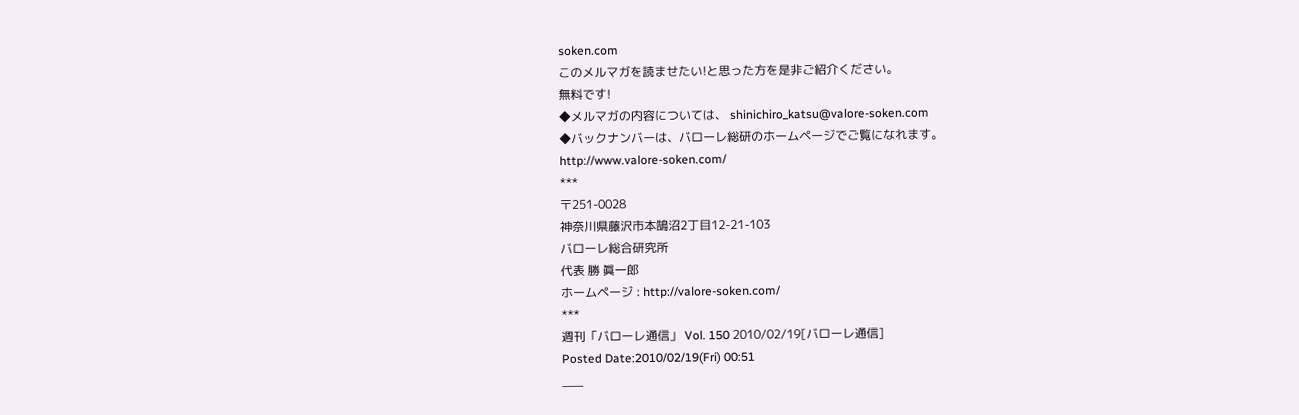soken.com
このメルマガを読ませたい!と思った方を是非ご紹介ください。
無料です!
◆メルマガの内容については、 shinichiro_katsu@valore-soken.com
◆バックナンバーは、バローレ総研のホームページでご覧になれます。
http://www.valore-soken.com/
***
〒251-0028
神奈川県藤沢市本鵠沼2丁目12-21-103
バローレ総合研究所
代表 勝 眞一郎
ホームページ : http://valore-soken.com/
***
週刊「バローレ通信」 Vol. 150 2010/02/19[バローレ通信]
Posted Date:2010/02/19(Fri) 00:51
___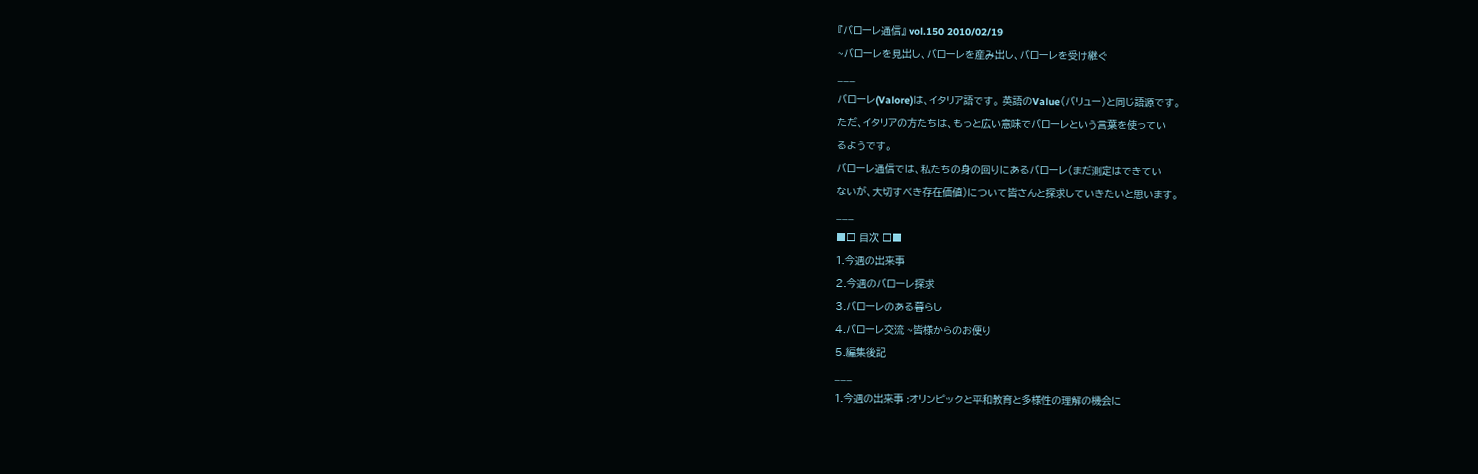『バローレ通信』 vol.150 2010/02/19
~バローレを見出し、バローレを産み出し、バローレを受け継ぐ
___
バローレ(Valore)は、イタリア語です。 英語のValue(バリュー)と同じ語源です。
ただ、イタリアの方たちは、もっと広い意味でバローレという言葉を使ってい
るようです。
バローレ通信では、私たちの身の回りにあるバローレ(まだ測定はできてい
ないが、大切すべき存在価値)について皆さんと探求していきたいと思います。
___
■□ 目次 □■
1.今週の出来事
2.今週のバローレ探求
3.バローレのある暮らし
4.バローレ交流 ~皆様からのお便り
5.編集後記
___
1.今週の出来事 :オリンピックと平和教育と多様性の理解の機会に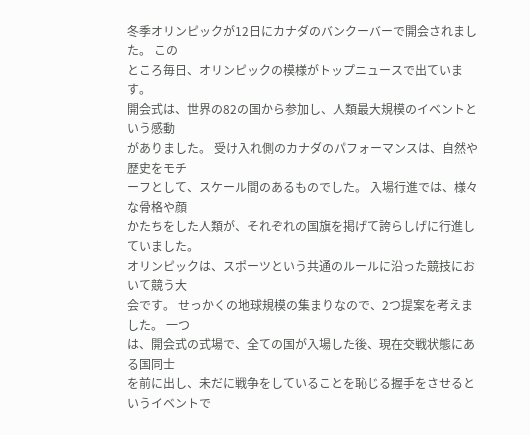冬季オリンピックが12日にカナダのバンクーバーで開会されました。 この
ところ毎日、オリンピックの模様がトップニュースで出ています。
開会式は、世界の82の国から参加し、人類最大規模のイベントという感動
がありました。 受け入れ側のカナダのパフォーマンスは、自然や歴史をモチ
ーフとして、スケール間のあるものでした。 入場行進では、様々な骨格や顔
かたちをした人類が、それぞれの国旗を掲げて誇らしげに行進していました。
オリンピックは、スポーツという共通のルールに沿った競技において競う大
会です。 せっかくの地球規模の集まりなので、2つ提案を考えました。 一つ
は、開会式の式場で、全ての国が入場した後、現在交戦状態にある国同士
を前に出し、未だに戦争をしていることを恥じる握手をさせるというイベントで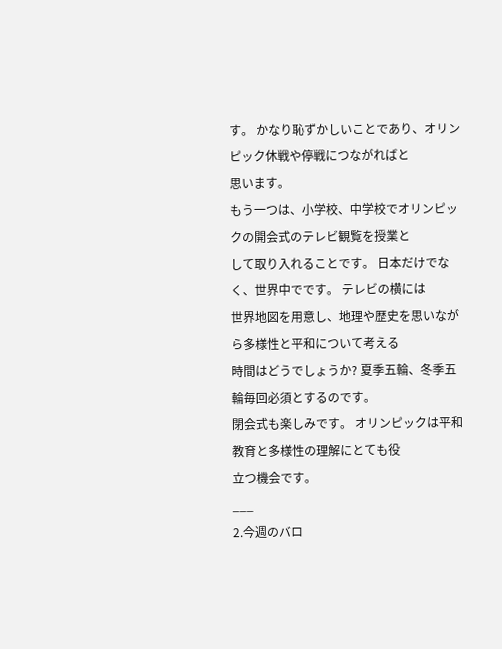す。 かなり恥ずかしいことであり、オリンピック休戦や停戦につながればと
思います。
もう一つは、小学校、中学校でオリンピックの開会式のテレビ観覧を授業と
して取り入れることです。 日本だけでなく、世界中でです。 テレビの横には
世界地図を用意し、地理や歴史を思いながら多様性と平和について考える
時間はどうでしょうか? 夏季五輪、冬季五輪毎回必須とするのです。
閉会式も楽しみです。 オリンピックは平和教育と多様性の理解にとても役
立つ機会です。
___
2.今週のバロ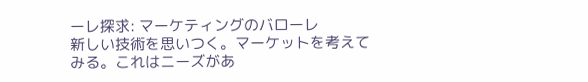ーレ探求: マーケティングのバローレ
新しい技術を思いつく。マーケットを考えてみる。これはニーズがあ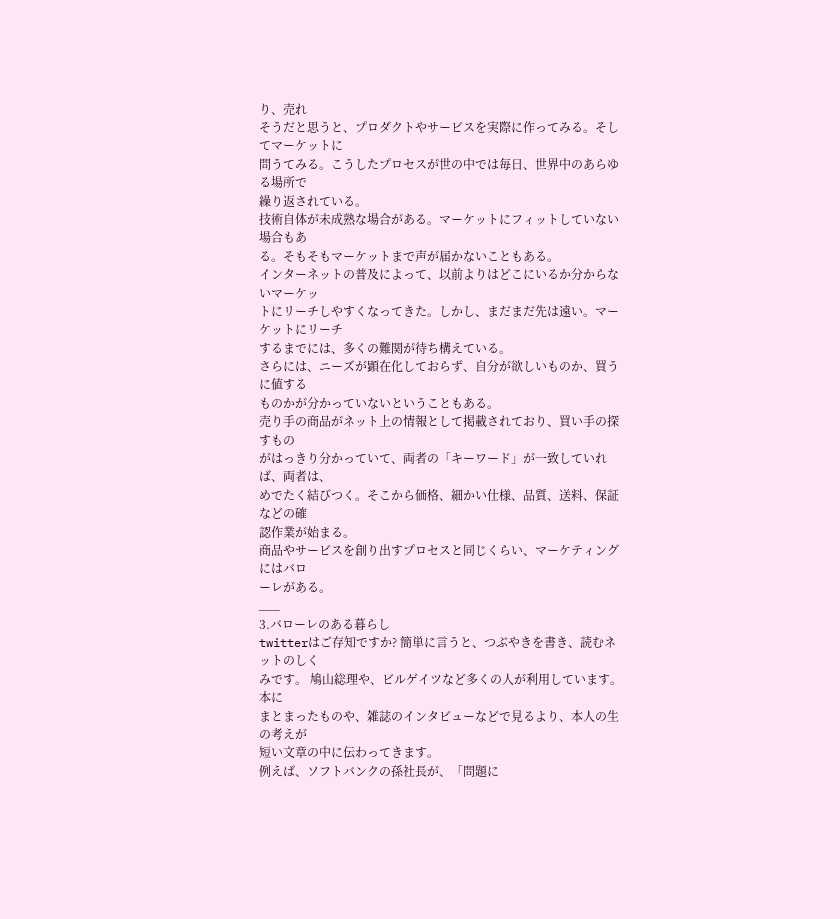り、売れ
そうだと思うと、プロダクトやサービスを実際に作ってみる。そしてマーケットに
問うてみる。こうしたプロセスが世の中では毎日、世界中のあらゆる場所で
繰り返されている。
技術自体が未成熟な場合がある。マーケットにフィットしていない場合もあ
る。そもそもマーケットまで声が届かないこともある。
インターネットの普及によって、以前よりはどこにいるか分からないマーケッ
トにリーチしやすくなってきた。しかし、まだまだ先は遠い。マーケットにリーチ
するまでには、多くの難関が待ち構えている。
さらには、ニーズが顕在化しておらず、自分が欲しいものか、買うに値する
ものかが分かっていないということもある。
売り手の商品がネット上の情報として掲載されており、買い手の探すもの
がはっきり分かっていて、両者の「キーワード」が一致していれば、両者は、
めでたく結びつく。そこから価格、細かい仕様、品質、送料、保証などの確
認作業が始まる。
商品やサービスを創り出すプロセスと同じくらい、マーケティングにはバロ
ーレがある。
___
3.バローレのある暮らし
twitterはご存知ですか? 簡単に言うと、つぶやきを書き、読むネットのしく
みです。 鳩山総理や、ビルゲイツなど多くの人が利用しています。 本に
まとまったものや、雑誌のインタビューなどで見るより、本人の生の考えが
短い文章の中に伝わってきます。
例えば、ソフトバンクの孫社長が、「問題に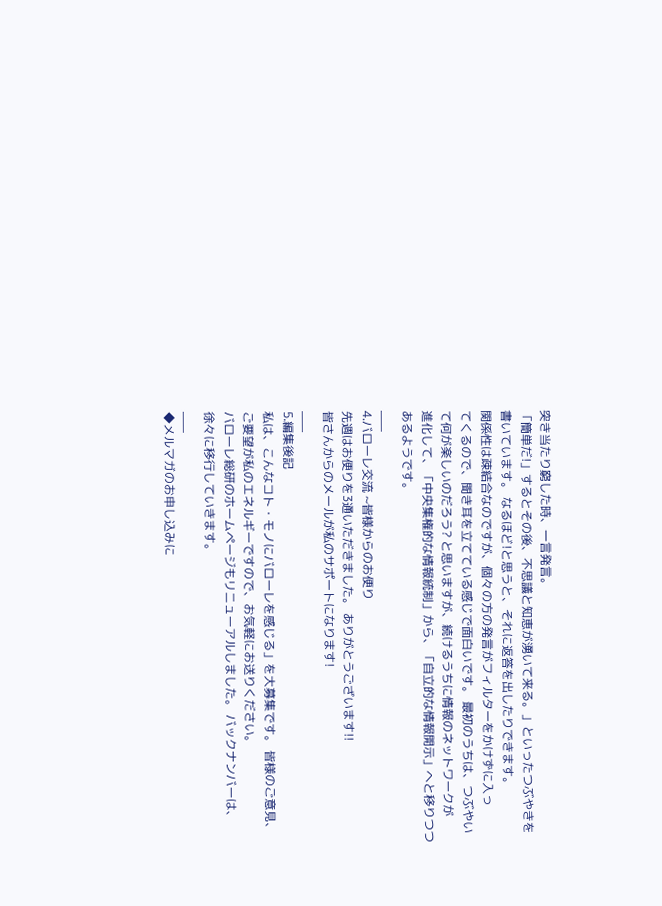突き当たり窮した時、一言発言。
「簡単だ!」するとその後、不思議と知恵が湧いて来る。」といったつぶやきを
書いています。 なるほど!と思うと、それに返答を出したりできます。
関係性は疎結合なのですが、個々の方の発言がフィルターをかけずに入っ
てくるので、聞き耳を立てている感じで面白いです。 最初のうちは、つぶやい
て何が楽しいのだろう? と思いますが、続けるうちに情報のネットワークが
進化して、「中央集権的な情報統制」から、「自立的な情報開示」へと移りつつ
あるようです。
___
4.バローレ交流 ~皆様からのお便り
先週はお便りを3通いただきました。 ありがとうございます!!
皆さんからのメールが私のサポートになります!
___
5.編集後記
私は、こんなコト・モノにバローレを感じる」を大募集です。 皆様のご意見、
ご要望が私のエネルギーですので、お気軽にお送りください。
バローレ総研のホームページもリニューアルしました。 バックナンバーは、
徐々に移行していきます。
___
◆メルマガのお申し込みに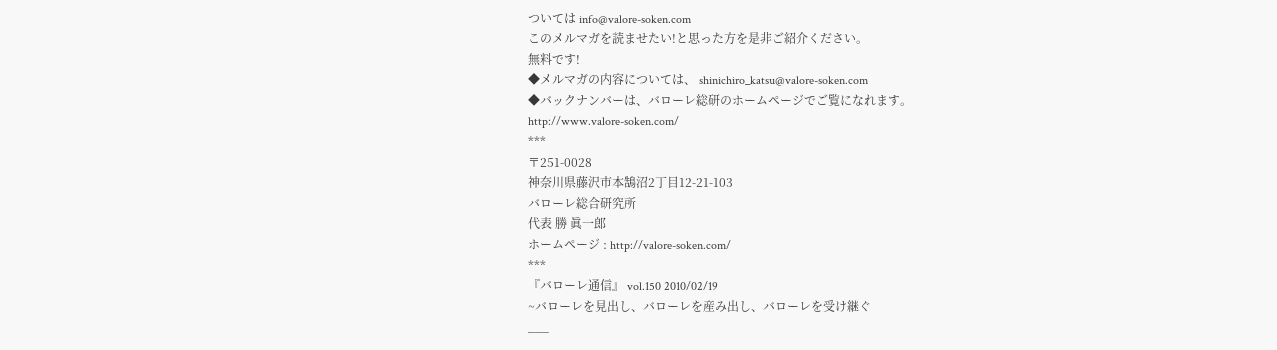ついては info@valore-soken.com
このメルマガを読ませたい!と思った方を是非ご紹介ください。
無料です!
◆メルマガの内容については、 shinichiro_katsu@valore-soken.com
◆バックナンバーは、バローレ総研のホームページでご覧になれます。
http://www.valore-soken.com/
***
〒251-0028
神奈川県藤沢市本鵠沼2丁目12-21-103
バローレ総合研究所
代表 勝 眞一郎
ホームページ : http://valore-soken.com/
***
『バローレ通信』 vol.150 2010/02/19
~バローレを見出し、バローレを産み出し、バローレを受け継ぐ
___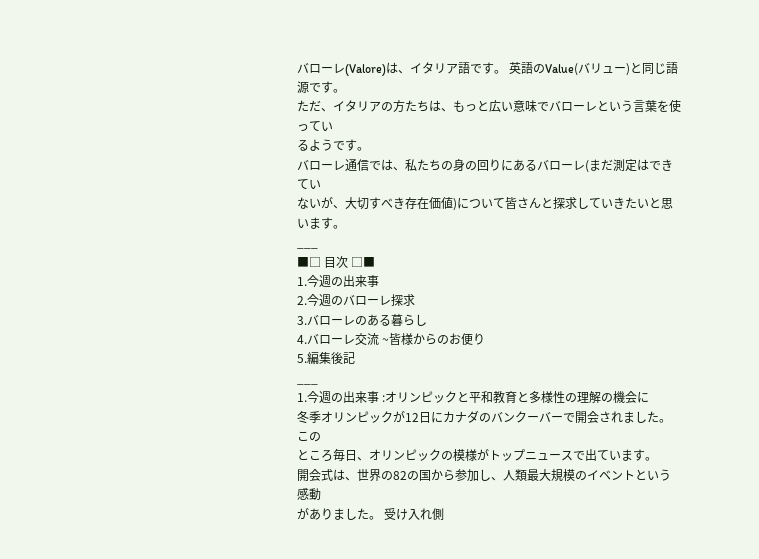バローレ(Valore)は、イタリア語です。 英語のValue(バリュー)と同じ語源です。
ただ、イタリアの方たちは、もっと広い意味でバローレという言葉を使ってい
るようです。
バローレ通信では、私たちの身の回りにあるバローレ(まだ測定はできてい
ないが、大切すべき存在価値)について皆さんと探求していきたいと思います。
___
■□ 目次 □■
1.今週の出来事
2.今週のバローレ探求
3.バローレのある暮らし
4.バローレ交流 ~皆様からのお便り
5.編集後記
___
1.今週の出来事 :オリンピックと平和教育と多様性の理解の機会に
冬季オリンピックが12日にカナダのバンクーバーで開会されました。 この
ところ毎日、オリンピックの模様がトップニュースで出ています。
開会式は、世界の82の国から参加し、人類最大規模のイベントという感動
がありました。 受け入れ側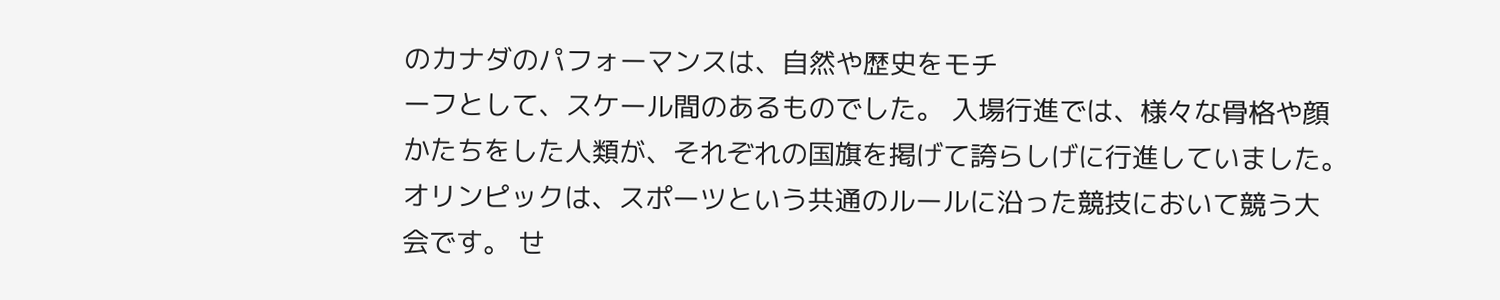のカナダのパフォーマンスは、自然や歴史をモチ
ーフとして、スケール間のあるものでした。 入場行進では、様々な骨格や顔
かたちをした人類が、それぞれの国旗を掲げて誇らしげに行進していました。
オリンピックは、スポーツという共通のルールに沿った競技において競う大
会です。 せ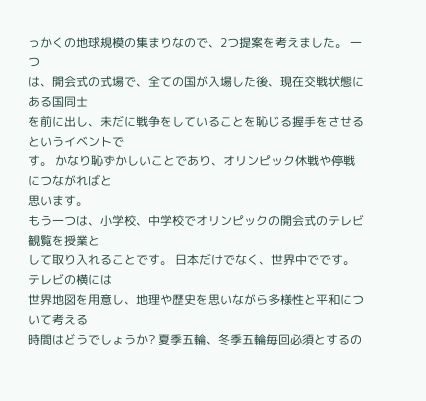っかくの地球規模の集まりなので、2つ提案を考えました。 一つ
は、開会式の式場で、全ての国が入場した後、現在交戦状態にある国同士
を前に出し、未だに戦争をしていることを恥じる握手をさせるというイベントで
す。 かなり恥ずかしいことであり、オリンピック休戦や停戦につながればと
思います。
もう一つは、小学校、中学校でオリンピックの開会式のテレビ観覧を授業と
して取り入れることです。 日本だけでなく、世界中でです。 テレビの横には
世界地図を用意し、地理や歴史を思いながら多様性と平和について考える
時間はどうでしょうか? 夏季五輪、冬季五輪毎回必須とするの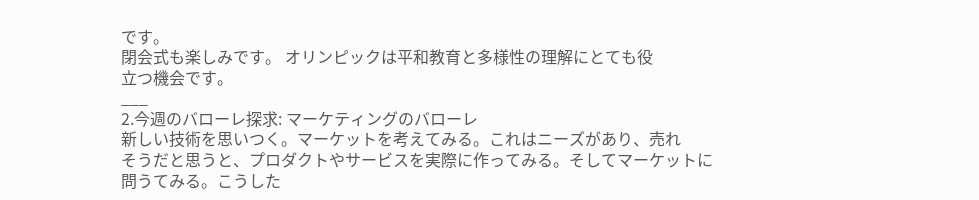です。
閉会式も楽しみです。 オリンピックは平和教育と多様性の理解にとても役
立つ機会です。
___
2.今週のバローレ探求: マーケティングのバローレ
新しい技術を思いつく。マーケットを考えてみる。これはニーズがあり、売れ
そうだと思うと、プロダクトやサービスを実際に作ってみる。そしてマーケットに
問うてみる。こうした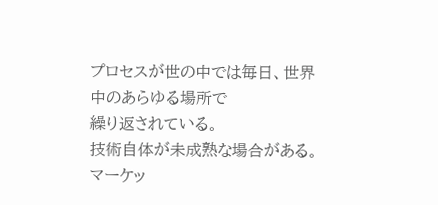プロセスが世の中では毎日、世界中のあらゆる場所で
繰り返されている。
技術自体が未成熟な場合がある。マーケッ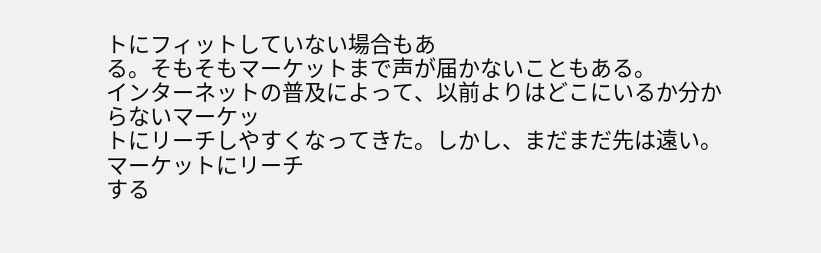トにフィットしていない場合もあ
る。そもそもマーケットまで声が届かないこともある。
インターネットの普及によって、以前よりはどこにいるか分からないマーケッ
トにリーチしやすくなってきた。しかし、まだまだ先は遠い。マーケットにリーチ
する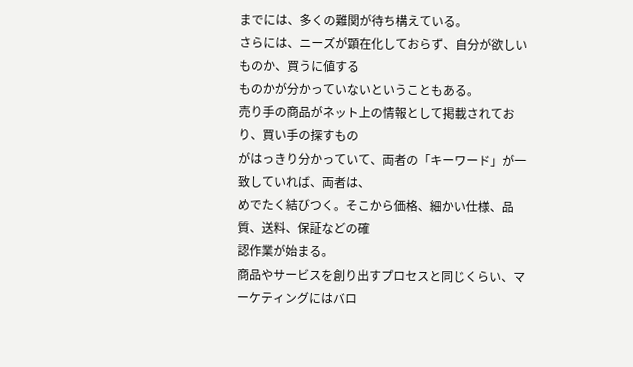までには、多くの難関が待ち構えている。
さらには、ニーズが顕在化しておらず、自分が欲しいものか、買うに値する
ものかが分かっていないということもある。
売り手の商品がネット上の情報として掲載されており、買い手の探すもの
がはっきり分かっていて、両者の「キーワード」が一致していれば、両者は、
めでたく結びつく。そこから価格、細かい仕様、品質、送料、保証などの確
認作業が始まる。
商品やサービスを創り出すプロセスと同じくらい、マーケティングにはバロ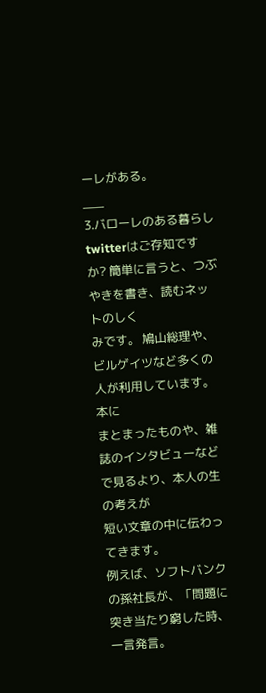ーレがある。
___
3.バローレのある暮らし
twitterはご存知ですか? 簡単に言うと、つぶやきを書き、読むネットのしく
みです。 鳩山総理や、ビルゲイツなど多くの人が利用しています。 本に
まとまったものや、雑誌のインタビューなどで見るより、本人の生の考えが
短い文章の中に伝わってきます。
例えば、ソフトバンクの孫社長が、「問題に突き当たり窮した時、一言発言。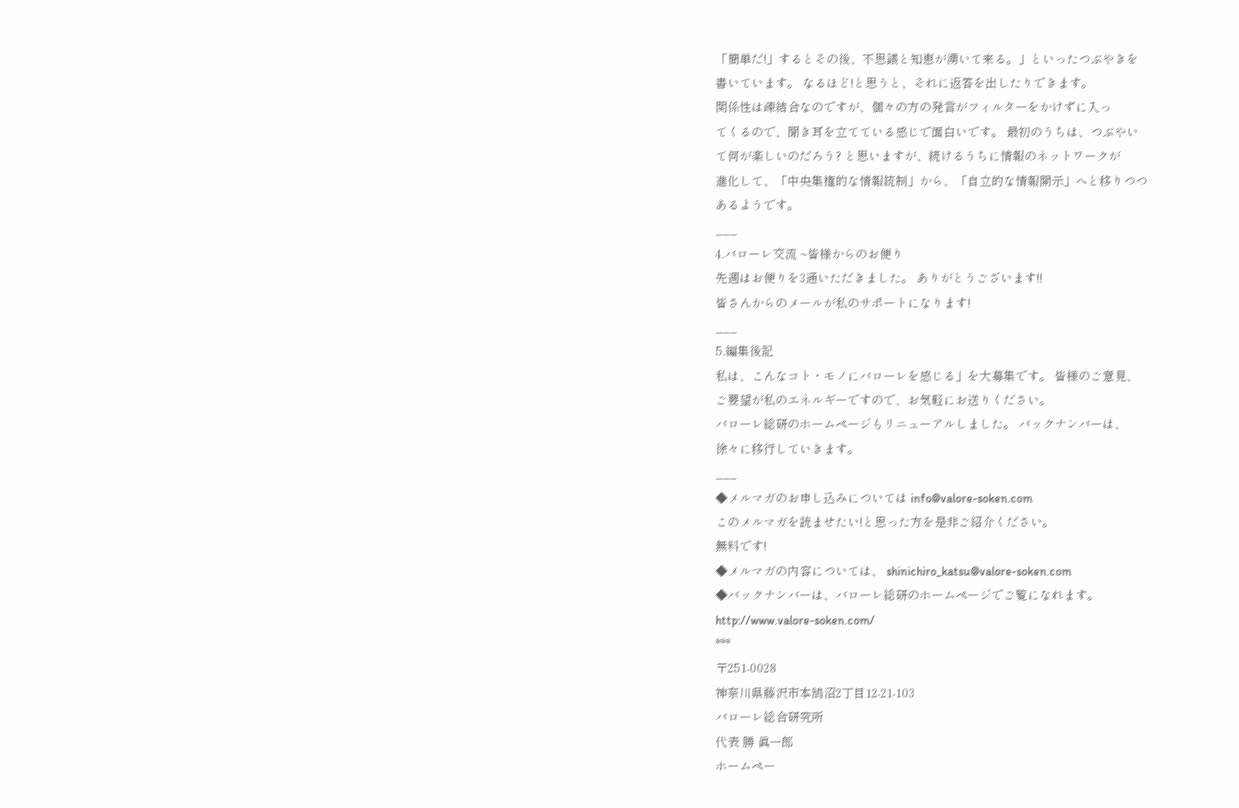「簡単だ!」するとその後、不思議と知恵が湧いて来る。」といったつぶやきを
書いています。 なるほど!と思うと、それに返答を出したりできます。
関係性は疎結合なのですが、個々の方の発言がフィルターをかけずに入っ
てくるので、聞き耳を立てている感じで面白いです。 最初のうちは、つぶやい
て何が楽しいのだろう? と思いますが、続けるうちに情報のネットワークが
進化して、「中央集権的な情報統制」から、「自立的な情報開示」へと移りつつ
あるようです。
___
4.バローレ交流 ~皆様からのお便り
先週はお便りを3通いただきました。 ありがとうございます!!
皆さんからのメールが私のサポートになります!
___
5.編集後記
私は、こんなコト・モノにバローレを感じる」を大募集です。 皆様のご意見、
ご要望が私のエネルギーですので、お気軽にお送りください。
バローレ総研のホームページもリニューアルしました。 バックナンバーは、
徐々に移行していきます。
___
◆メルマガのお申し込みについては info@valore-soken.com
このメルマガを読ませたい!と思った方を是非ご紹介ください。
無料です!
◆メルマガの内容については、 shinichiro_katsu@valore-soken.com
◆バックナンバーは、バローレ総研のホームページでご覧になれます。
http://www.valore-soken.com/
***
〒251-0028
神奈川県藤沢市本鵠沼2丁目12-21-103
バローレ総合研究所
代表 勝 眞一郎
ホームペー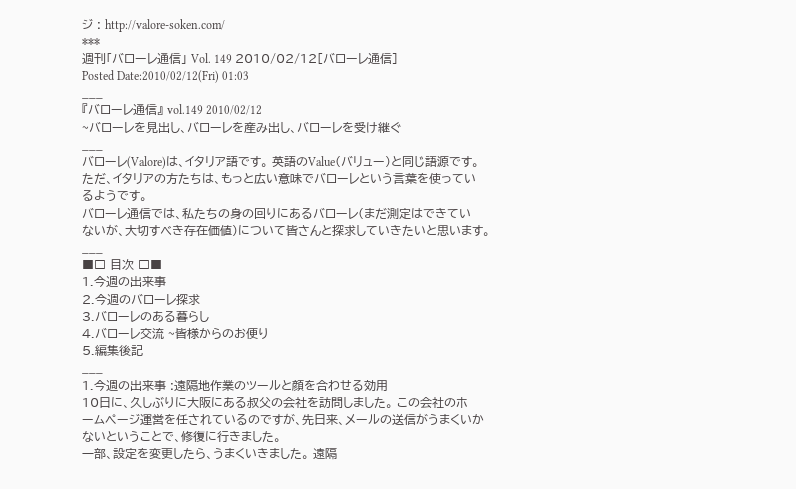ジ : http://valore-soken.com/
***
週刊「バローレ通信」 Vol. 149 2010/02/12[バローレ通信]
Posted Date:2010/02/12(Fri) 01:03
___
『バローレ通信』 vol.149 2010/02/12
~バローレを見出し、バローレを産み出し、バローレを受け継ぐ
___
バローレ(Valore)は、イタリア語です。 英語のValue(バリュー)と同じ語源です。
ただ、イタリアの方たちは、もっと広い意味でバローレという言葉を使ってい
るようです。
バローレ通信では、私たちの身の回りにあるバローレ(まだ測定はできてい
ないが、大切すべき存在価値)について皆さんと探求していきたいと思います。
___
■□ 目次 □■
1.今週の出来事
2.今週のバローレ探求
3.バローレのある暮らし
4.バローレ交流 ~皆様からのお便り
5.編集後記
___
1.今週の出来事 :遠隔地作業のツールと顔を合わせる効用
10日に、久しぶりに大阪にある叔父の会社を訪問しました。 この会社のホ
ームページ運営を任されているのですが、先日来、メールの送信がうまくいか
ないということで、修復に行きました。
一部、設定を変更したら、うまくいきました。 遠隔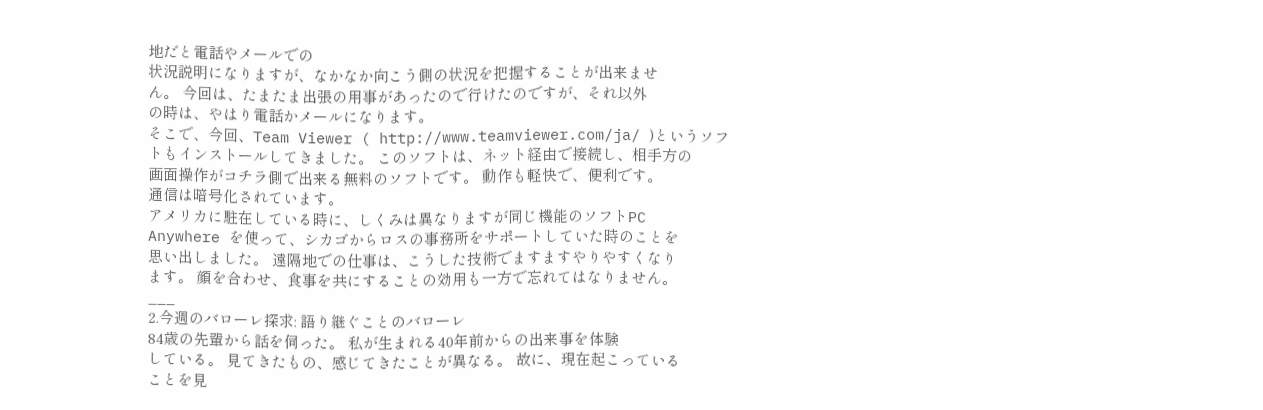地だと電話やメールでの
状況説明になりますが、なかなか向こう側の状況を把握することが出来ませ
ん。 今回は、たまたま出張の用事があったので行けたのですが、それ以外
の時は、やはり電話かメールになります。
そこで、今回、Team Viewer ( http://www.teamviewer.com/ja/ )というソフ
トもインストールしてきました。 このソフトは、ネット経由で接続し、相手方の
画面操作がコチラ側で出来る無料のソフトです。 動作も軽快で、便利です。
通信は暗号化されています。
アメリカに駐在している時に、しくみは異なりますが同じ機能のソフトPC
Anywhere を使って、シカゴからロスの事務所をサポートしていた時のことを
思い出しました。 遠隔地での仕事は、こうした技術でますますやりやすくなり
ます。 顔を合わせ、食事を共にすることの効用も一方で忘れてはなりません。
___
2.今週のバローレ探求: 語り継ぐことのバローレ
84歳の先輩から話を伺った。 私が生まれる40年前からの出来事を体験
している。 見てきたもの、感じてきたことが異なる。 故に、現在起こっている
ことを見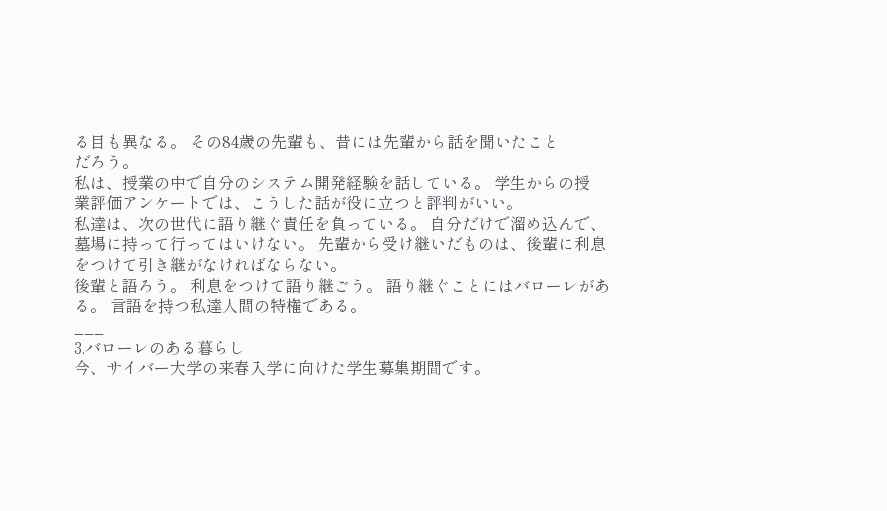る目も異なる。 その84歳の先輩も、昔には先輩から話を聞いたこと
だろう。
私は、授業の中で自分のシステム開発経験を話している。 学生からの授
業評価アンケートでは、こうした話が役に立つと評判がいい。
私達は、次の世代に語り継ぐ責任を負っている。 自分だけで溜め込んで、
墓場に持って行ってはいけない。 先輩から受け継いだものは、後輩に利息
をつけて引き継がなければならない。
後輩と語ろう。 利息をつけて語り継ごう。 語り継ぐことにはバローレがあ
る。 言語を持つ私達人間の特権である。
___
3.バローレのある暮らし
今、サイバー大学の来春入学に向けた学生募集期間です。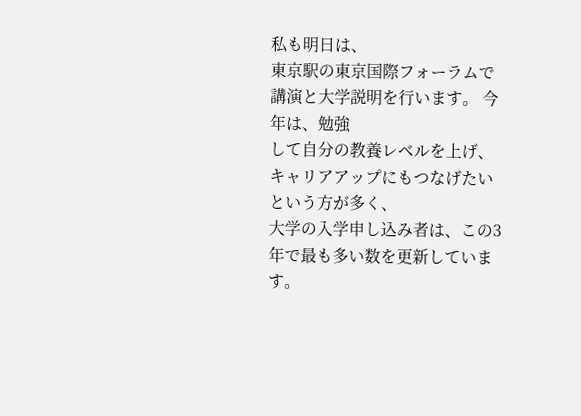私も明日は、
東京駅の東京国際フォーラムで講演と大学説明を行います。 今年は、勉強
して自分の教養レベルを上げ、キャリアアップにもつなげたいという方が多く、
大学の入学申し込み者は、この3年で最も多い数を更新しています。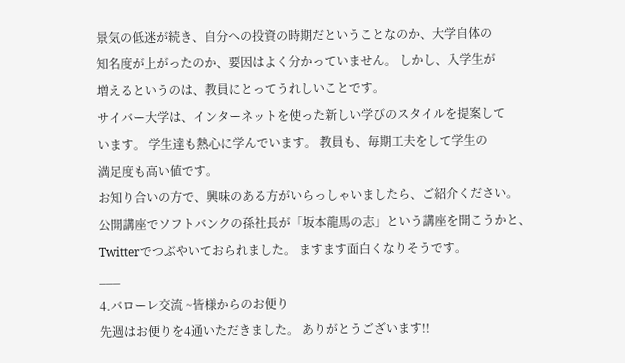景気の低迷が続き、自分への投資の時期だということなのか、大学自体の
知名度が上がったのか、要因はよく分かっていません。 しかし、入学生が
増えるというのは、教員にとってうれしいことです。
サイバー大学は、インターネットを使った新しい学びのスタイルを提案して
います。 学生達も熱心に学んでいます。 教員も、毎期工夫をして学生の
満足度も高い値です。
お知り合いの方で、興味のある方がいらっしゃいましたら、ご紹介ください。
公開講座でソフトバンクの孫社長が「坂本龍馬の志」という講座を開こうかと、
Twitterでつぶやいておられました。 ますます面白くなりそうです。
___
4.バローレ交流 ~皆様からのお便り
先週はお便りを4通いただきました。 ありがとうございます!!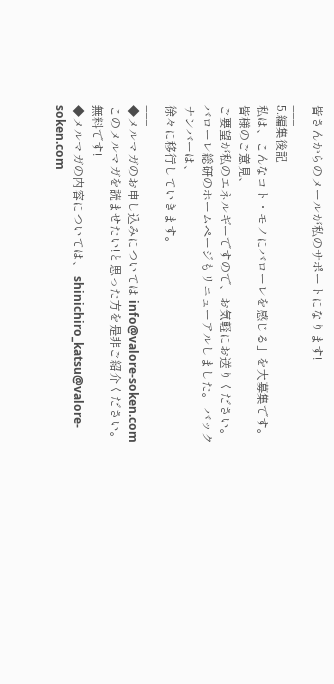皆さんからのメールが私のサポートになります!
___
5.編集後記
私は、こんなコト・モノにバローレを感じる」を大募集です。 皆様のご意見、
ご要望が私のエネルギーですので、お気軽にお送りください。
バローレ総研のホームページもリニューアルしました。 バックナンバーは、
徐々に移行していきます。
___
◆メルマガのお申し込みについては info@valore-soken.com
このメルマガを読ませたい!と思った方を是非ご紹介ください。
無料です!
◆メルマガの内容については、 shinichiro_katsu@valore-soken.com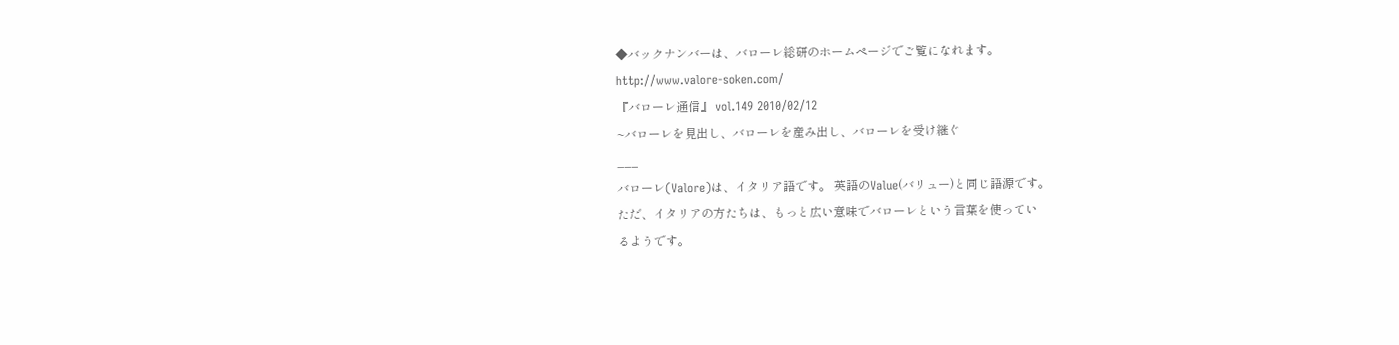◆バックナンバーは、バローレ総研のホームページでご覧になれます。
http://www.valore-soken.com/
『バローレ通信』 vol.149 2010/02/12
~バローレを見出し、バローレを産み出し、バローレを受け継ぐ
___
バローレ(Valore)は、イタリア語です。 英語のValue(バリュー)と同じ語源です。
ただ、イタリアの方たちは、もっと広い意味でバローレという言葉を使ってい
るようです。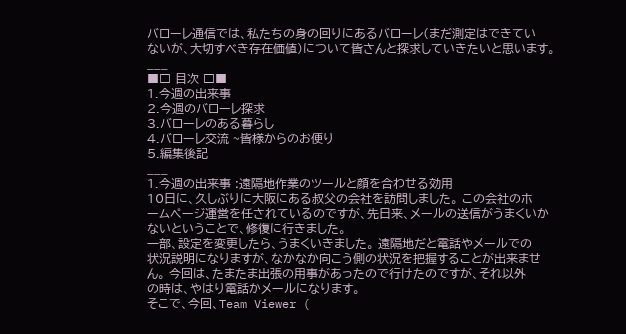バローレ通信では、私たちの身の回りにあるバローレ(まだ測定はできてい
ないが、大切すべき存在価値)について皆さんと探求していきたいと思います。
___
■□ 目次 □■
1.今週の出来事
2.今週のバローレ探求
3.バローレのある暮らし
4.バローレ交流 ~皆様からのお便り
5.編集後記
___
1.今週の出来事 :遠隔地作業のツールと顔を合わせる効用
10日に、久しぶりに大阪にある叔父の会社を訪問しました。 この会社のホ
ームページ運営を任されているのですが、先日来、メールの送信がうまくいか
ないということで、修復に行きました。
一部、設定を変更したら、うまくいきました。 遠隔地だと電話やメールでの
状況説明になりますが、なかなか向こう側の状況を把握することが出来ませ
ん。 今回は、たまたま出張の用事があったので行けたのですが、それ以外
の時は、やはり電話かメールになります。
そこで、今回、Team Viewer (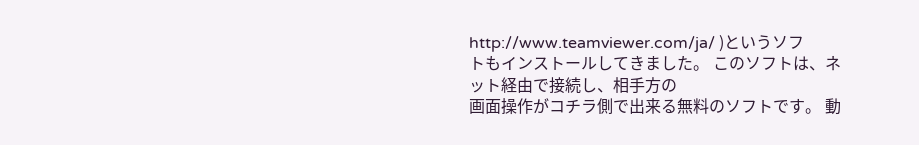http://www.teamviewer.com/ja/ )というソフ
トもインストールしてきました。 このソフトは、ネット経由で接続し、相手方の
画面操作がコチラ側で出来る無料のソフトです。 動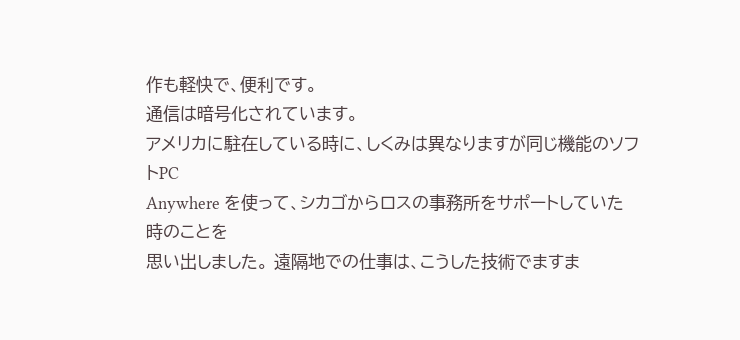作も軽快で、便利です。
通信は暗号化されています。
アメリカに駐在している時に、しくみは異なりますが同じ機能のソフトPC
Anywhere を使って、シカゴからロスの事務所をサポートしていた時のことを
思い出しました。 遠隔地での仕事は、こうした技術でますま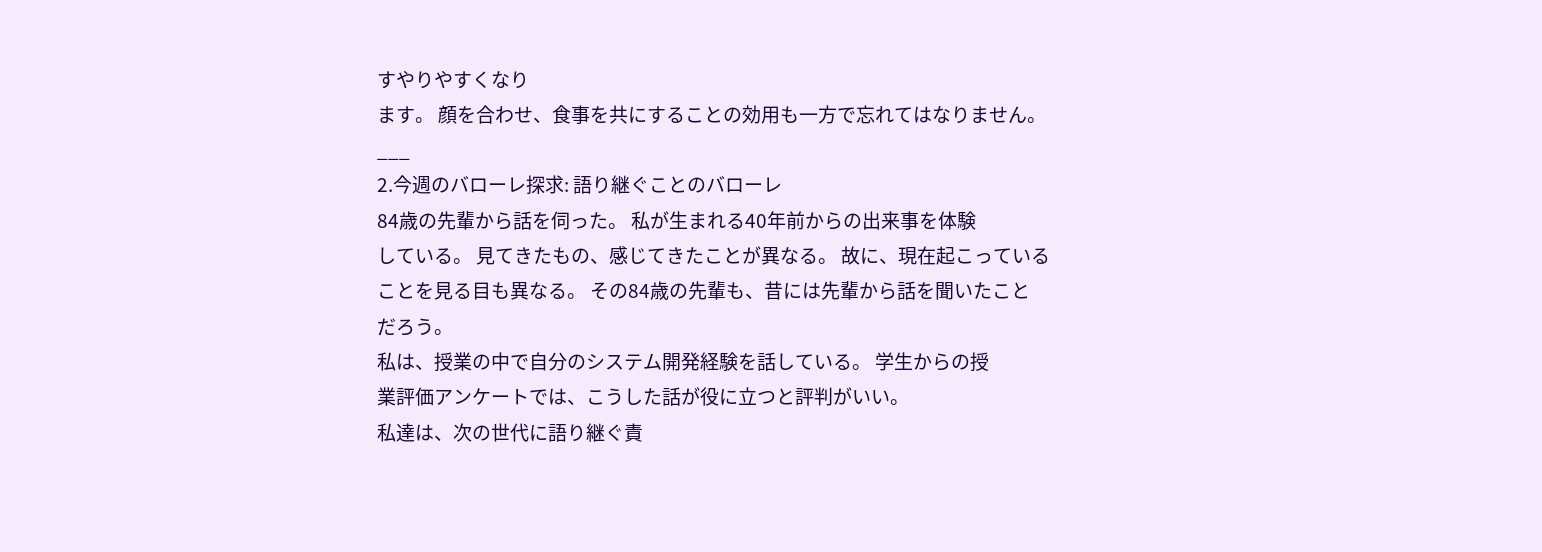すやりやすくなり
ます。 顔を合わせ、食事を共にすることの効用も一方で忘れてはなりません。
___
2.今週のバローレ探求: 語り継ぐことのバローレ
84歳の先輩から話を伺った。 私が生まれる40年前からの出来事を体験
している。 見てきたもの、感じてきたことが異なる。 故に、現在起こっている
ことを見る目も異なる。 その84歳の先輩も、昔には先輩から話を聞いたこと
だろう。
私は、授業の中で自分のシステム開発経験を話している。 学生からの授
業評価アンケートでは、こうした話が役に立つと評判がいい。
私達は、次の世代に語り継ぐ責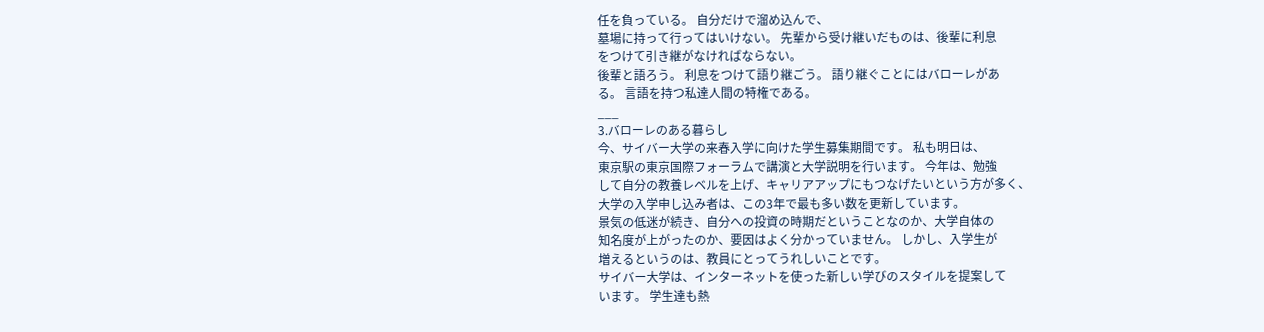任を負っている。 自分だけで溜め込んで、
墓場に持って行ってはいけない。 先輩から受け継いだものは、後輩に利息
をつけて引き継がなければならない。
後輩と語ろう。 利息をつけて語り継ごう。 語り継ぐことにはバローレがあ
る。 言語を持つ私達人間の特権である。
___
3.バローレのある暮らし
今、サイバー大学の来春入学に向けた学生募集期間です。 私も明日は、
東京駅の東京国際フォーラムで講演と大学説明を行います。 今年は、勉強
して自分の教養レベルを上げ、キャリアアップにもつなげたいという方が多く、
大学の入学申し込み者は、この3年で最も多い数を更新しています。
景気の低迷が続き、自分への投資の時期だということなのか、大学自体の
知名度が上がったのか、要因はよく分かっていません。 しかし、入学生が
増えるというのは、教員にとってうれしいことです。
サイバー大学は、インターネットを使った新しい学びのスタイルを提案して
います。 学生達も熱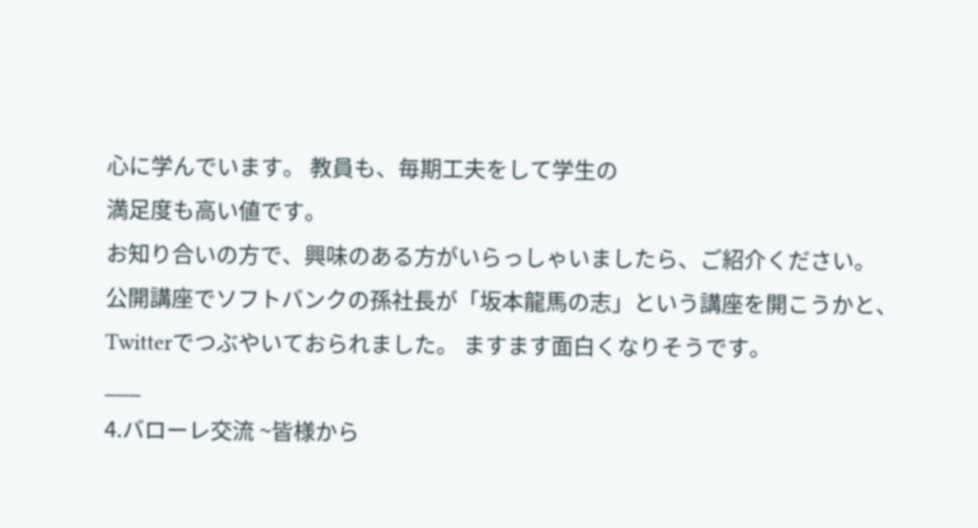心に学んでいます。 教員も、毎期工夫をして学生の
満足度も高い値です。
お知り合いの方で、興味のある方がいらっしゃいましたら、ご紹介ください。
公開講座でソフトバンクの孫社長が「坂本龍馬の志」という講座を開こうかと、
Twitterでつぶやいておられました。 ますます面白くなりそうです。
___
4.バローレ交流 ~皆様から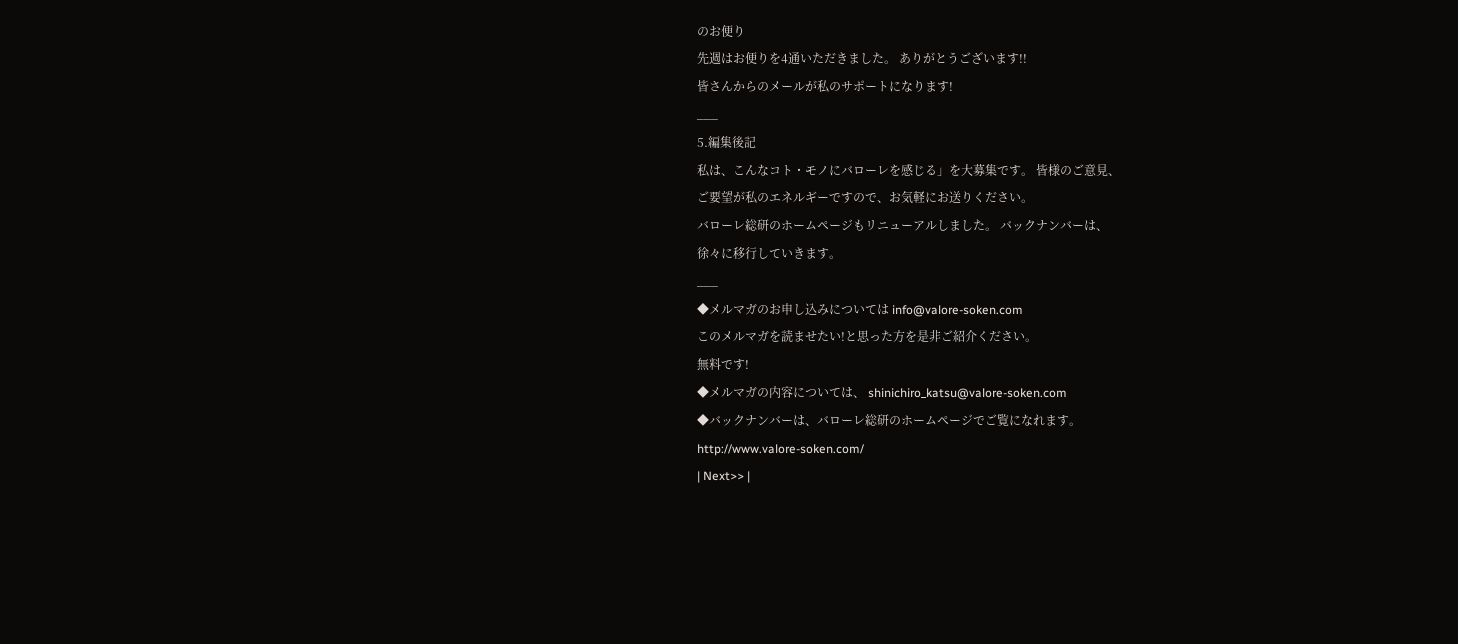のお便り
先週はお便りを4通いただきました。 ありがとうございます!!
皆さんからのメールが私のサポートになります!
___
5.編集後記
私は、こんなコト・モノにバローレを感じる」を大募集です。 皆様のご意見、
ご要望が私のエネルギーですので、お気軽にお送りください。
バローレ総研のホームページもリニューアルしました。 バックナンバーは、
徐々に移行していきます。
___
◆メルマガのお申し込みについては info@valore-soken.com
このメルマガを読ませたい!と思った方を是非ご紹介ください。
無料です!
◆メルマガの内容については、 shinichiro_katsu@valore-soken.com
◆バックナンバーは、バローレ総研のホームページでご覧になれます。
http://www.valore-soken.com/
| Next>> |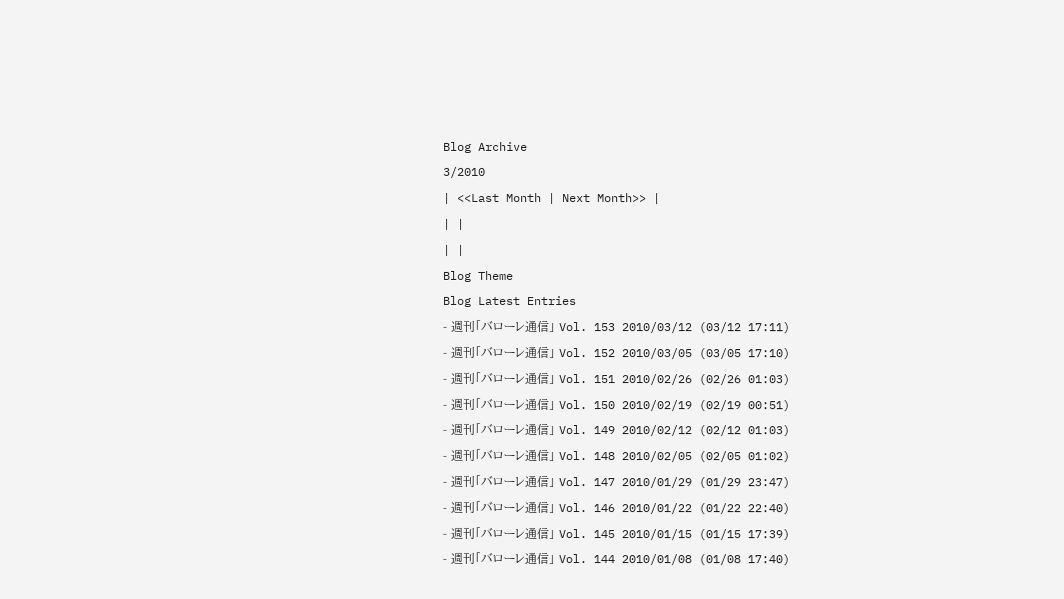Blog Archive
3/2010
| <<Last Month | Next Month>> |
| |
| |
Blog Theme
Blog Latest Entries
- 週刊「バローレ通信」 Vol. 153 2010/03/12 (03/12 17:11)
- 週刊「バローレ通信」 Vol. 152 2010/03/05 (03/05 17:10)
- 週刊「バローレ通信」 Vol. 151 2010/02/26 (02/26 01:03)
- 週刊「バローレ通信」 Vol. 150 2010/02/19 (02/19 00:51)
- 週刊「バローレ通信」 Vol. 149 2010/02/12 (02/12 01:03)
- 週刊「バローレ通信」 Vol. 148 2010/02/05 (02/05 01:02)
- 週刊「バローレ通信」 Vol. 147 2010/01/29 (01/29 23:47)
- 週刊「バローレ通信」 Vol. 146 2010/01/22 (01/22 22:40)
- 週刊「バローレ通信」 Vol. 145 2010/01/15 (01/15 17:39)
- 週刊「バローレ通信」 Vol. 144 2010/01/08 (01/08 17:40)